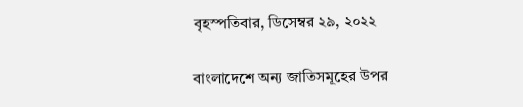বৃহস্পতিবার, ডিসেম্বর ২৯, ২০২২

বাংলাদেশে অন্য জাতিসমূহের উপর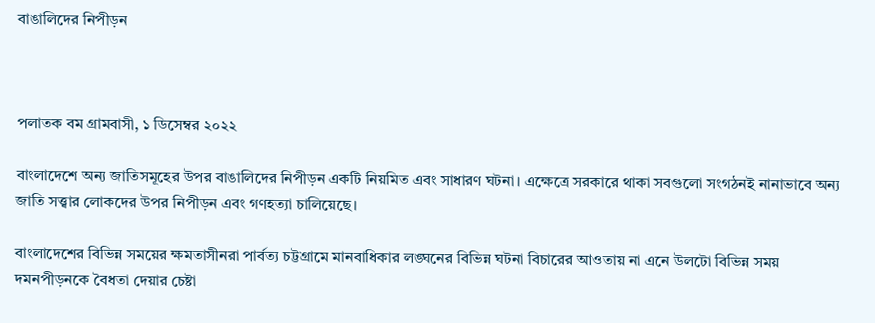বাঙালিদের নিপীড়ন



পলাতক বম গ্রামবাসী, ১ ডিসেম্বর ২০২২

বাংলাদেশে অন্য জাতিসমূহের উপর বাঙালিদের নিপীড়ন একটি নিয়মিত এবং সাধারণ ঘটনা। এক্ষেত্রে সরকারে থাকা সবগুলো সংগঠনই নানাভাবে অন্য জাতি সত্ত্বার লোকদের উপর নিপীড়ন এবং গণহত্যা চালিয়েছে।

বাংলাদেশের বিভিন্ন সময়ের ক্ষমতাসীনরা পার্বত্য চট্টগ্রামে মানবাধিকার লঙ্ঘনের বিভিন্ন ঘটনা বিচারের আওতায় না এনে উলটো বিভিন্ন সময় দমনপীড়নকে বৈধতা দেয়ার চেষ্টা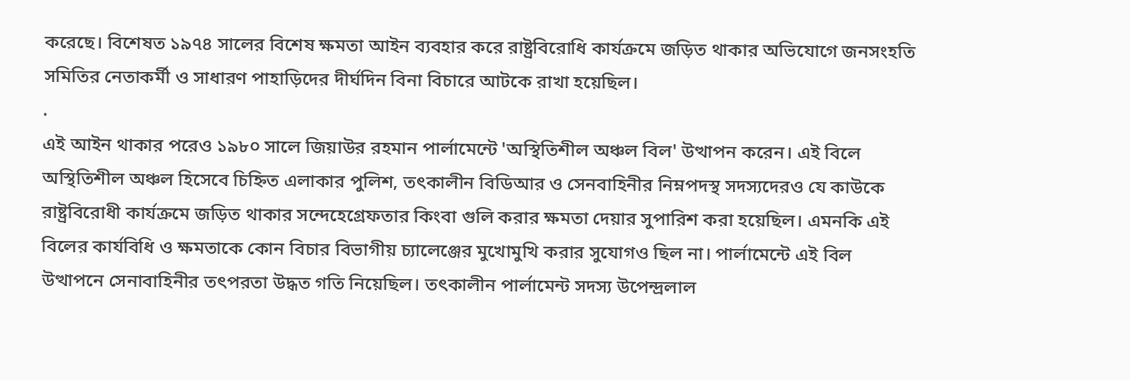করেছে। বিশেষত ১৯৭৪ সালের বিশেষ ক্ষমতা আইন ব্যবহার করে রাষ্ট্রবিরোধি কার্যক্রমে জড়িত থাকার অভিযোগে জনসংহতি সমিতির নেতাকর্মী ও সাধারণ পাহাড়িদের দীর্ঘদিন বিনা বিচারে আটকে রাখা হয়েছিল।
.
এই আইন থাকার পরেও ১৯৮০ সালে জিয়াউর রহমান পার্লামেন্টে 'অস্থিতিশীল অঞ্চল বিল' উত্থাপন করেন। এই বিলে অস্থিতিশীল অঞ্চল হিসেবে চিহ্নিত এলাকার পুলিশ, তৎকালীন বিডিআর ও সেনবাহিনীর নিম্নপদস্থ সদস্যদেরও যে কাউকে রাষ্ট্রবিরোধী কার্যক্রমে জড়িত থাকার সন্দেহেগ্রেফতার কিংবা গুলি করার ক্ষমতা দেয়ার সুপারিশ করা হয়েছিল। এমনকি এই বিলের কার্যবিধি ও ক্ষমতাকে কোন বিচার বিভাগীয় চ্যালেঞ্জের মুখোমুখি করার সুযোগও ছিল না। পার্লামেন্টে এই বিল উত্থাপনে সেনাবাহিনীর তৎপরতা উদ্ধত গতি নিয়েছিল। তৎকালীন পার্লামেন্ট সদস্য উপেন্দ্রলাল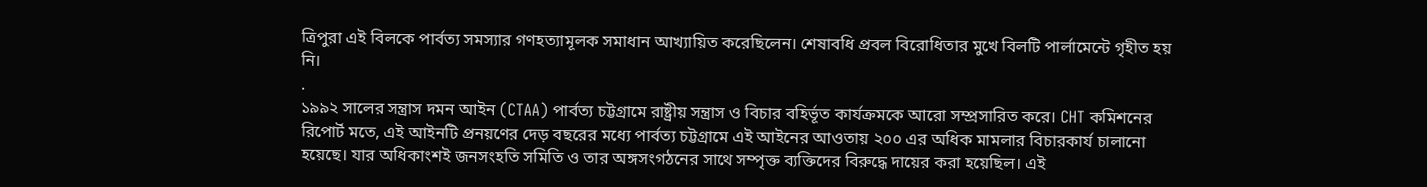ত্রিপুরা এই বিলকে পার্বত্য সমস্যার গণহত্যামূলক সমাধান আখ্যায়িত করেছিলেন। শেষাবধি প্রবল বিরোধিতার মুখে বিলটি পার্লামেন্টে গৃহীত হয় নি।
.
১৯৯২ সালের সন্ত্রাস দমন আইন (CTAA) পার্বত্য চট্টগ্রামে রাষ্ট্রীয় সন্ত্রাস ও বিচার বহির্ভূত কার্যক্রমকে আরো সম্প্রসারিত করে। CHT কমিশনের রিপোর্ট মতে, এই আইনটি প্রনয়ণের দেড় বছরের মধ্যে পার্বত্য চট্টগ্রামে এই আইনের আওতায় ২০০ এর অধিক মামলার বিচারকার্য চালানো হয়েছে। যার অধিকাংশই জনসংহতি সমিতি ও তার অঙ্গসংগঠনের সাথে সম্পৃক্ত ব্যক্তিদের বিরুদ্ধে দায়ের করা হয়েছিল। এই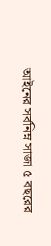আইনের সর্বনিম্ন সাজা ৫ বছরের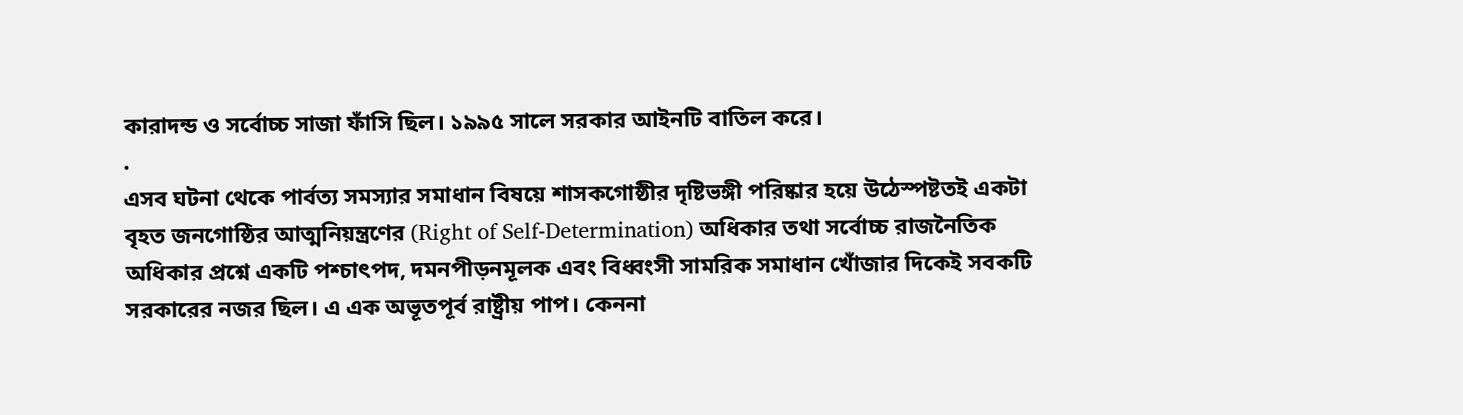কারাদন্ড ও সর্বোচ্চ সাজা ফাঁসি ছিল। ১৯৯৫ সালে সরকার আইনটি বাতিল করে।
.
এসব ঘটনা থেকে পার্বত্য সমস্যার সমাধান বিষয়ে শাসকগোষ্ঠীর দৃষ্টিভঙ্গী পরিষ্কার হয়ে উঠেস্পষ্টতই একটা বৃহত জনগোষ্ঠির আত্মনিয়ন্ত্রণের (Right of Self-Determination) অধিকার তথা সর্বোচ্চ রাজনৈতিক অধিকার প্রশ্নে একটি পশ্চাৎপদ, দমনপীড়নমূলক এবং বিধ্বংসী সামরিক সমাধান খোঁজার দিকেই সবকটি সরকারের নজর ছিল। এ এক অভূতপূর্ব রাষ্ট্রীয় পাপ। কেননা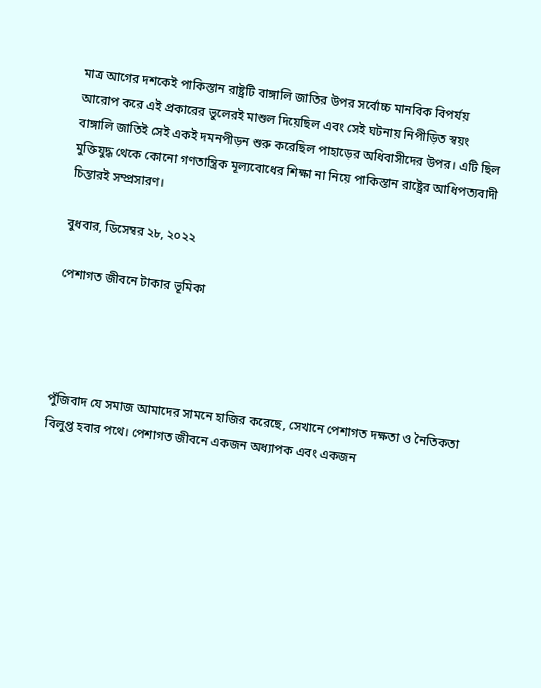মাত্র আগের দশকেই পাকিস্তান রাষ্ট্রটি বাঙ্গালি জাতির উপর সর্বোচ্চ মানবিক বিপর্যয় আরোপ করে এই প্রকারের ভুলেরই মাশুল দিয়েছিল এবং সেই ঘটনায় নিপীড়িত স্বয়ং বাঙ্গালি জাতিই সেই একই দমনপীড়ন শুরু করেছিল পাহাড়ের অধিবাসীদের উপর। এটি ছিল মুক্তিযুদ্ধ থেকে কোনো গণতান্ত্রিক মূল্যবোধের শিক্ষা না নিয়ে পাকিস্তান রাষ্ট্রের আধিপত্যবাদী চিন্তারই সম্প্রসারণ।

বুধবার, ডিসেম্বর ২৮, ২০২২

পেশাগত জীবনে টাকার ভূমিকা




পুঁজিবাদ যে সমাজ আমাদের সামনে হাজির করেছে, সেখানে পেশাগত দক্ষতা ও নৈতিকতা বিলুপ্ত হবার পথে। পেশাগত জীবনে একজন অধ্যাপক এবং একজন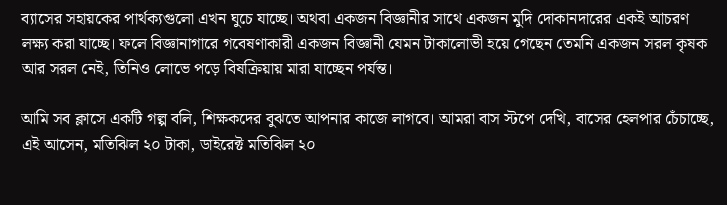ব্যাসের সহায়কের পার্থক্যগুলো এখন ঘুচে যাচ্ছে। অথবা একজন বিজ্ঞানীর সাথে একজন মুদি দোকানদারের একই আচরণ লক্ষ্য করা যাচ্ছে। ফলে বিজ্ঞানাগারে গবেষণাকারী একজন বিজ্ঞানী যেমন টাকালোভী হয়ে গেছেন তেমনি একজন সরল কৃষক আর সরল নেই, তিনিও লোভে পড়ে বিষক্রিয়ায় মারা যাচ্ছেন পর্যন্ত।

আমি সব ক্লাসে একটি গল্প বলি, শিক্ষকদের বুঝতে আপনার কাজে লাগবে। আমরা বাস স্টপে দেখি, বাসের হেলপার চেঁচাচ্ছে, এই আসেন, মতিঝিল ২০ টাকা, ডাইরেক্ট মতিঝিল ২০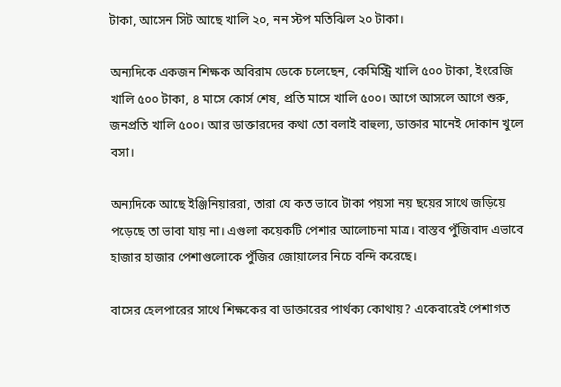টাকা, আসেন সিট আছে খালি ২০, নন স্টপ মতিঝিল ২০ টাকা।

অন্যদিকে একজন শিক্ষক অবিরাম ডেকে চলেছেন, কেমিস্ট্রি খালি ৫০০ টাকা, ইংরেজি খালি ৫০০ টাকা, ৪ মাসে কোর্স শেষ, প্রতি মাসে খালি ৫০০। আগে আসলে আগে শুরু, জনপ্রতি খালি ৫০০। আর ডাক্তারদের কথা তো বলাই বাহুল্য, ডাক্তার মানেই দোকান খুলে বসা।

অন্যদিকে আছে ইঞ্জিনিয়াররা, তারা যে কত ভাবে টাকা পয়সা নয় ছয়ের সাথে জড়িয়ে পড়েছে তা ভাবা যায় না। এগুলা কয়েকটি পেশার আলোচনা মাত্র। বাস্তব পুঁজিবাদ এভাবে হাজার হাজার পেশাগুলোকে পুঁজির জোয়ালের নিচে বন্দি করেছে।

বাসের হেলপারের সাথে শিক্ষকের বা ডাক্তারের পার্থক্য কোথায়? একেবারেই পেশাগত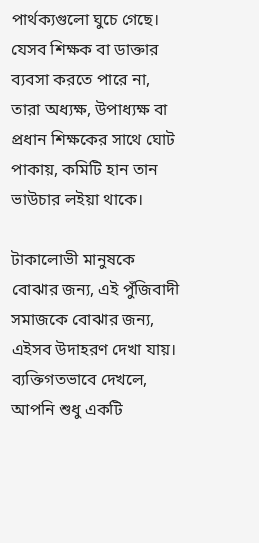পার্থক্যগুলো ঘুচে গেছে। যেসব শিক্ষক বা ডাক্তার ব্যবসা করতে পারে না, তারা অধ্যক্ষ, উপাধ্যক্ষ বা প্রধান শিক্ষকের সাথে ঘোট পাকায়, কমিটি হান তান ভাউচার লইয়া থাকে।

টাকালোভী মানুষকে বোঝার জন্য, এই পুঁজিবাদী সমাজকে বোঝার জন্য, এইসব উদাহরণ দেখা যায়। ব্যক্তিগতভাবে দেখলে, আপনি শুধু একটি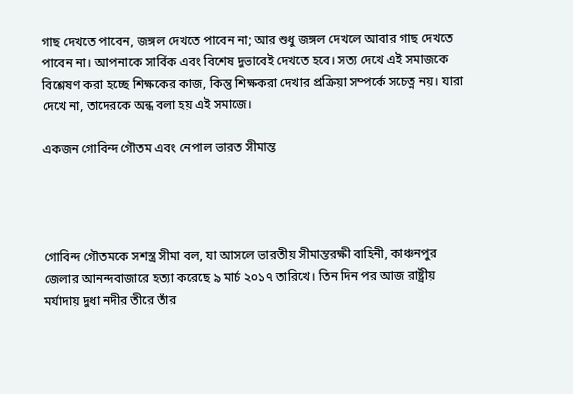গাছ দেখতে পাবেন, জঙ্গল দেখতে পাবেন না; আর শুধু জঙ্গল দেখলে আবার গাছ দেখতে পাবেন না। আপনাকে সার্বিক এবং বিশেষ দুভাবেই দেখতে হবে। সত্য দেখে এই সমাজকে বিশ্লেষণ করা হচ্ছে শিক্ষকের কাজ, কিন্তু শিক্ষকরা দেখার প্রক্রিয়া সম্পর্কে সচেত্ন নয়। যারা দেখে না, তাদেরকে অন্ধ বলা হয় এই সমাজে।

একজন গোবিন্দ গৌতম এবং নেপাল ভারত সীমান্ত




গোবিন্দ গৌতমকে সশস্ত্র সীমা বল, যা আসলে ভারতীয় সীমান্তরক্ষী বাহিনী, কাঞ্চনপুর জেলার আনন্দবাজারে হত্যা করেছে ৯ মার্চ ২০১৭ তারিখে। তিন দিন পর আজ রাষ্ট্রীয় মর্যাদায় দুধা নদীর তীরে তাঁর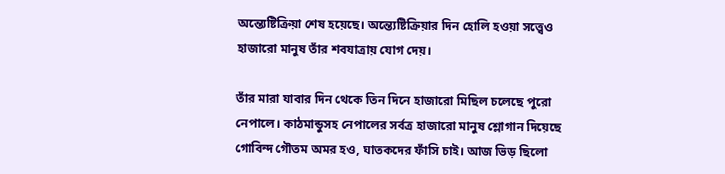অন্ত্যেষ্টিক্রিয়া শেষ হয়েছে। অন্ত্যেষ্টিক্রিয়ার দিন হোলি হওয়া সত্ত্বেও হাজারো মানুষ তাঁর শবযাত্রায় যোগ দেয়।

তাঁর মারা যাবার দিন থেকে তিন দিনে হাজারো মিছিল চলেছে পুরো নেপালে। কাঠমান্ডুসহ নেপালের সর্বত্র হাজারো মানুষ শ্লোগান দিয়েছে গোবিন্দ গৌতম অমর হও, ঘাতকদের ফাঁসি চাই। আজ ভিড় ছিলো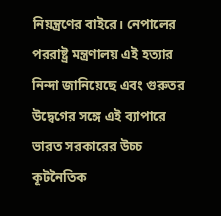নিয়ন্ত্রণের বাইরে। নেপালের পররাষ্ট্র মন্ত্রণালয় এই হত্যার নিন্দা জানিয়েছে এবং গুরুতর উদ্বেগের সঙ্গে এই ব্যাপারে ভারত সরকারের উচ্চ কূটনৈতিক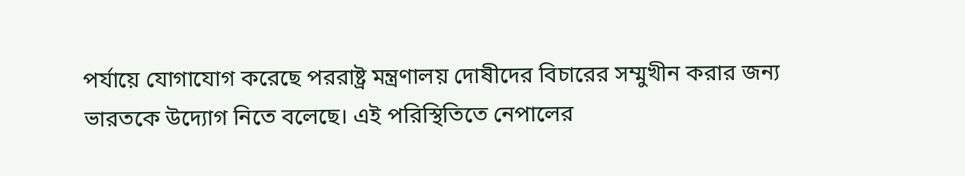পর্যায়ে যোগাযোগ করেছে পররাষ্ট্র মন্ত্রণালয় দোষীদের বিচারের সম্মুখীন করার জন্য ভারতকে উদ্যোগ নিতে বলেছে। এই পরিস্থিতিতে নেপালের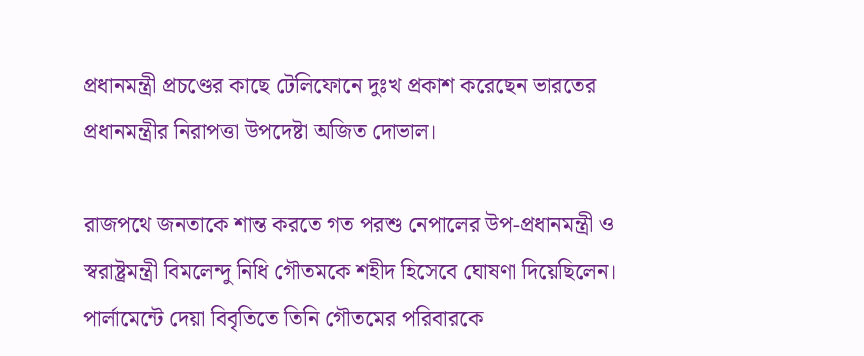প্রধানমন্ত্রী প্রচণ্ডের কাছে টেলিফোনে দুঃখ প্রকাশ করেছেন ভারতের প্রধানমন্ত্রীর নিরাপত্তা উপদেষ্টা অজিত দোভাল।

রাজপথে জনতাকে শান্ত করতে গত পরশু নেপালের উপ-প্রধানমন্ত্রী ও স্বরাষ্ট্রমন্ত্রী বিমলেন্দু নিধি গৌতমকে শহীদ হিসেবে ঘোষণা দিয়েছিলেন। পার্লামেন্টে দেয়া বিবৃতিতে তিনি গৌতমের পরিবারকে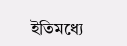ইতিমধ্যে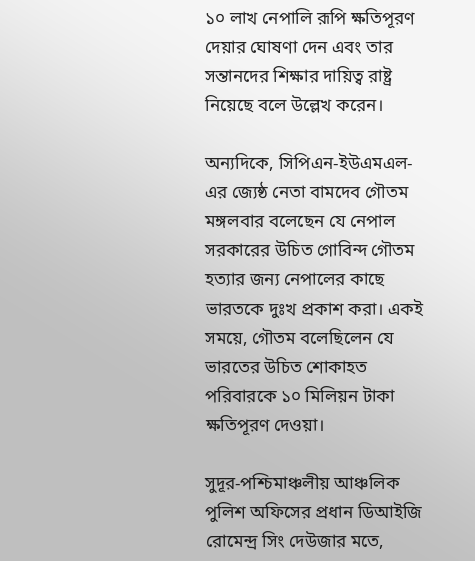১০ লাখ নেপালি রূপি ক্ষতিপূরণ দেয়ার ঘোষণা দেন এবং তার সন্তানদের শিক্ষার দায়িত্ব রাষ্ট্র নিয়েছে বলে উল্লেখ করেন।

অন্যদিকে, সিপিএন-ইউএমএল-এর জ্যেষ্ঠ নেতা বামদেব গৌতম মঙ্গলবার বলেছেন যে নেপাল সরকারের উচিত গোবিন্দ গৌতম হত্যার জন্য নেপালের কাছে ভারতকে দুঃখ প্রকাশ করা। একই সময়ে, গৌতম বলেছিলেন যে ভারতের উচিত শোকাহত পরিবারকে ১০ মিলিয়ন টাকা ক্ষতিপূরণ দেওয়া।

সুদূর-পশ্চিমাঞ্চলীয় আঞ্চলিক পুলিশ অফিসের প্রধান ডিআইজি রোমেন্দ্র সিং দেউজার মতে,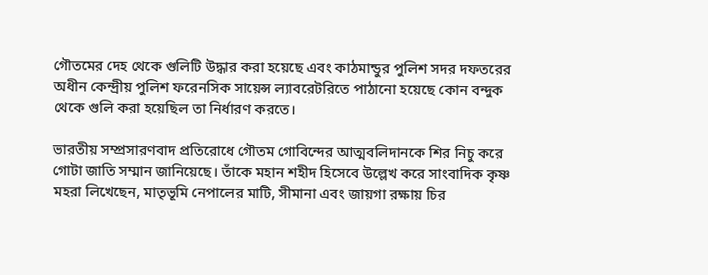গৌতমের দেহ থেকে গুলিটি উদ্ধার করা হয়েছে এবং কাঠমান্ডুর পুলিশ সদর দফতরের অধীন কেন্দ্রীয় পুলিশ ফরেনসিক সায়েন্স ল্যাবরেটরিতে পাঠানো হয়েছে কোন বন্দুক থেকে গুলি করা হয়েছিল তা নির্ধারণ করতে।

ভারতীয় সম্প্রসারণবাদ প্রতিরোধে গৌতম গোবিন্দের আত্মবলিদানকে শির নিচু করে গোটা জাতি সম্মান জানিয়েছে। তাঁকে মহান শহীদ হিসেবে উল্লেখ করে সাংবাদিক কৃষ্ণ মহরা লিখেছেন, মাতৃভূমি নেপালের মাটি, সীমানা এবং জায়গা রক্ষায় চির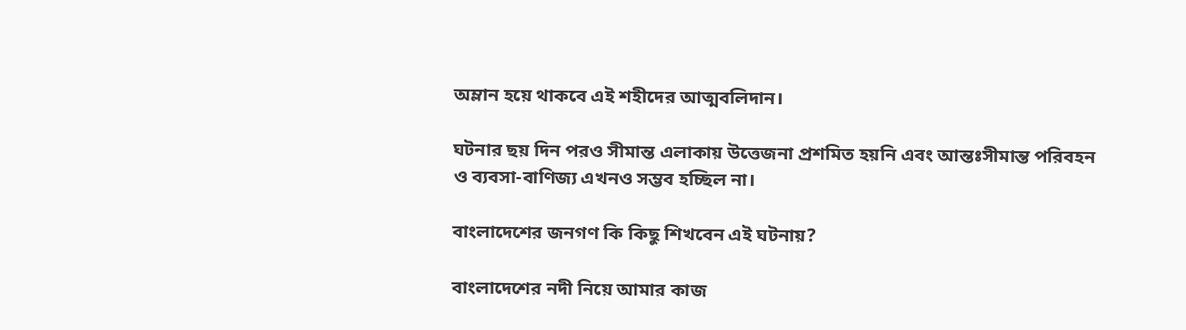অম্লান হয়ে থাকবে এই শহীদের আত্মবলিদান।

ঘটনার ছয় দিন পরও সীমান্ত এলাকায় উত্তেজনা প্রশমিত হয়নি এবং আন্তঃসীমান্ত পরিবহন ও ব্যবসা-বাণিজ্য এখনও সম্ভব হচ্ছিল না।

বাংলাদেশের জনগণ কি কিছু শিখবেন এই ঘটনায়?

বাংলাদেশের নদী নিয়ে আমার কাজ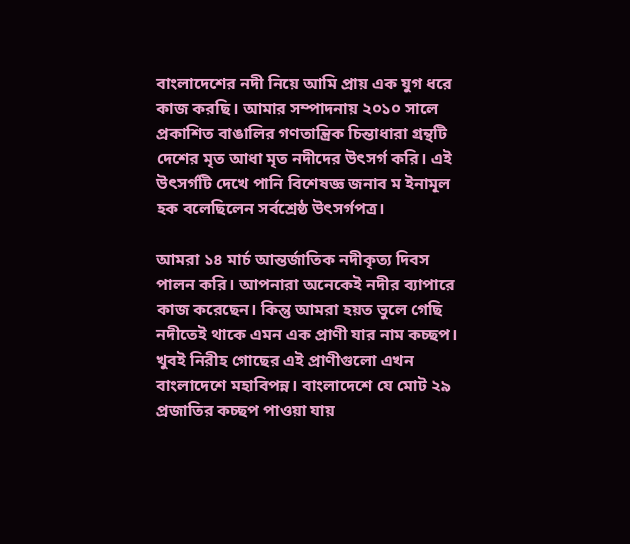বাংলাদেশের নদী নিয়ে আমি প্রায় এক যুগ ধরে কাজ করছি। আমার সম্পাদনায় ২০১০ সালে প্রকাশিত বাঙালির গণতান্ত্রিক চিন্তাধারা গ্রন্থটি  দেশের মৃত আধা মৃত নদীদের উৎসর্গ করি। এই উৎসর্গটি দেখে পানি বিশেষজ্ঞ জনাব ম ইনামূল হক বলেছিলেন সর্বশ্রেষ্ঠ উৎসর্গপত্র।

আমরা ১৪ মার্চ আন্তর্জাতিক নদীকৃত্য দিবস পালন করি। আপনারা অনেকেই নদীর ব্যাপারে কাজ করেছেন। কিন্তু আমরা হয়ত ভুলে গেছি নদীতেই থাকে এমন এক প্রাণী যার নাম কচ্ছপ। খুবই নিরীহ গোছের এই প্রাণীগুলো এখন বাংলাদেশে মহাবিপন্ন। বাংলাদেশে যে মোট ২৯ প্রজাতির কচ্ছপ পাওয়া যায়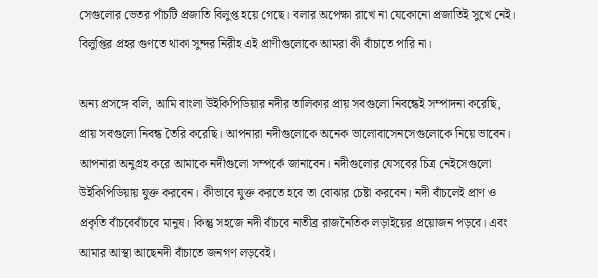সেগুলোর ভেতর পাঁচটি প্রজাতি বিলুপ্ত হয়ে গেছে। বলার অপেক্ষা রাখে না যেকোনো প্রজাতিই সুখে নেই। বিলুপ্তির প্রহর গুণতে থাকা সুন্দর নিরীহ এই প্রাণীগুলোকে আমরা কী বাঁচাতে পারি না।

অন্য প্রসঙ্গে বলি, আমি বাংলা উইকিপিডিয়ার নদীর তালিকার প্রায় সবগুলো নিবন্ধেই সম্পাদনা করেছি, প্রায় সবগুলো নিবন্ধ তৈরি করেছি। আপনারা নদীগুলোকে অনেক ভালোবাসেনসেগুলোকে নিয়ে ভাবেন। আপনারা অনুগ্রহ করে আমাকে নদীগুলো সম্পর্কে জানাবেন। নদীগুলোর যেসবের চিত্র নেইসেগুলো উইকিপিডিয়ায় যুক্ত করবেন। কীভাবে যুক্ত করতে হবে তা বোঝার চেষ্টা করবেন। নদী বাঁচলেই প্রাণ ও প্রকৃতি বাঁচবেবাঁচবে মানুষ। কিন্তু সহজে নদী বাঁচবে নাতীব্র রাজনৈতিক লড়াইয়ের প্রয়োজন পড়বে। এবং আমার আস্থা আছেনদী বাঁচাতে জনগণ লড়বেই।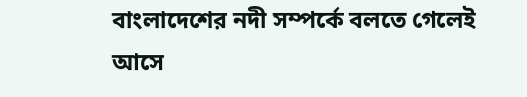বাংলাদেশের নদী সম্পর্কে বলতে গেলেই আসে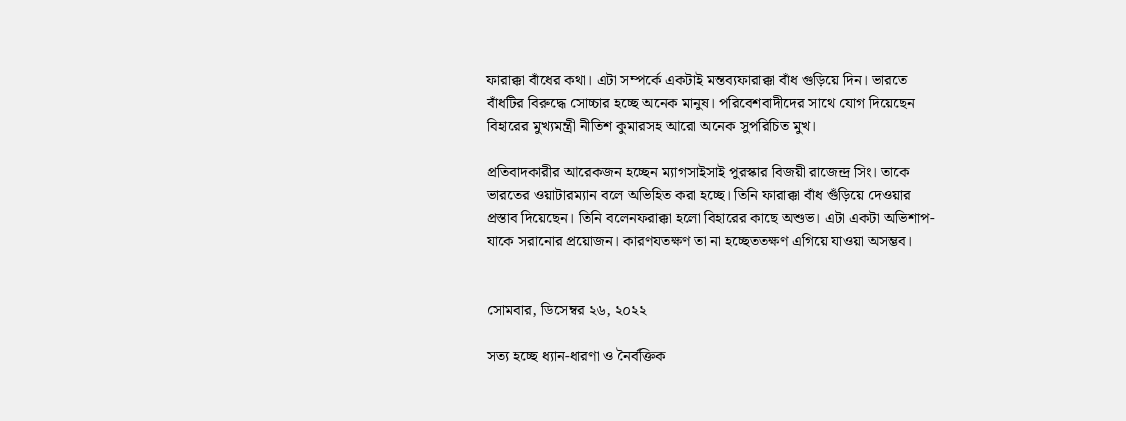ফারাক্কা বাঁধের কথা। এটা সম্পর্কে একটাই মন্তব্যফারাক্কা বাঁধ গুড়িয়ে দিন। ভারতে বাঁধটির বিরুদ্ধে সোচ্চার হচ্ছে অনেক মানুষ। পরিবেশবাদীদের সাথে যোগ দিয়েছেন বিহারের মুখ্যমন্ত্রী নীতিশ কুমারসহ আরো অনেক সুপরিচিত মুখ।

প্রতিবাদকারীর আরেকজন হচ্ছেন ম্যাগসাইসাই পুরস্কার বিজয়ী রাজেন্দ্র সিং। তাকে ভারতের ওয়াটারম্যান বলে অভিহিত করা হচ্ছে। তিনি ফারাক্কা বাঁধ গুঁড়িয়ে দেওয়ার প্রস্তাব দিয়েছেন। তিনি বলেনফরাক্কা হলো বিহারের কাছে অশুভ। এটা একটা অভিশাপ- যাকে সরানোর প্রয়োজন। কারণযতক্ষণ তা না হচ্ছেততক্ষণ এগিয়ে যাওয়া অসম্ভব।


সোমবার, ডিসেম্বর ২৬, ২০২২

সত্য হচ্ছে ধ্যান-ধারণা ও নৈর্বক্তিক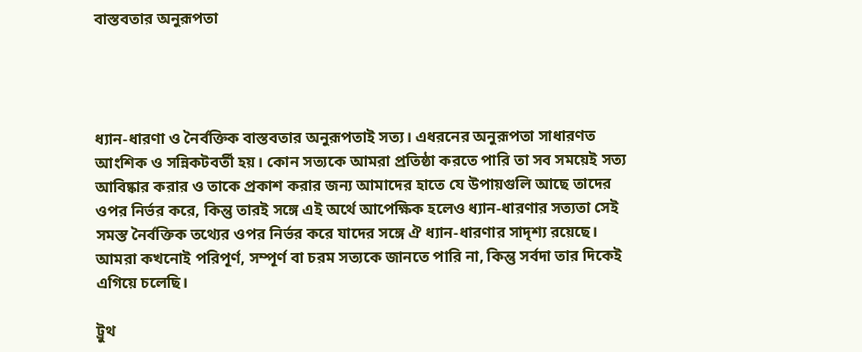বাস্তবতার অনুরূপতা




ধ্যান-ধারণা ও নৈর্বক্তিক বাস্তবতার অনুরূপতাই সত্য। এধরনের অনুরূপতা সাধারণত আংশিক ও সন্নিকটবর্তী হয়। কোন সত্যকে আমরা প্রতিষ্ঠা করতে পারি তা সব সময়েই সত্য আবিষ্কার করার ও তাকে প্রকাশ করার জন্য আমাদের হাতে যে উপায়গুলি আছে তাদের ওপর নির্ভর করে, কিন্তু তারই সঙ্গে এই অর্থে আপেক্ষিক হলেও ধ্যান-ধারণার সত্যতা সেই সমস্ত নৈর্বক্তিক তথ্যের ওপর নির্ভর করে যাদের সঙ্গে ঐ ধ্যান-ধারণার সাদৃশ্য রয়েছে। আমরা কখনোই পরিপূর্ণ, সম্পূর্ণ বা চরম সত্যকে জানতে পারি না, কিন্তু সর্বদা তার দিকেই এগিয়ে চলেছি।

ট্রুথ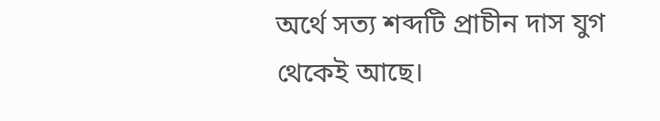অর্থে সত্য শব্দটি প্রাচীন দাস যুগ থেকেই আছে।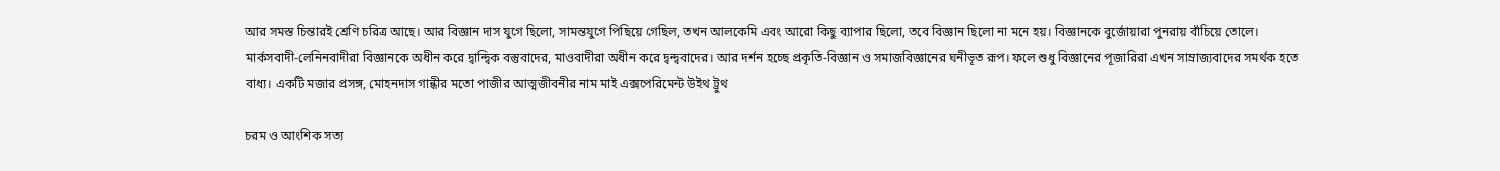আর সমস্ত চিন্তারই শ্রেণি চরিত্র আছে। আর বিজ্ঞান দাস যুগে ছিলো, সামন্তযুগে পিছিয়ে গেছিল, তখন আলকেমি এবং আরো কিছু ব্যাপার ছিলো, তবে বিজ্ঞান ছিলো না মনে হয়। বিজ্ঞানকে বুর্জোয়ারা পুনরায় বাঁচিয়ে তোলে। মার্কসবাদী-লেনিনবাদীরা বিজ্ঞানকে অধীন করে দ্বান্দ্বিক বস্তুবাদের, মাওবাদীরা অধীন করে দ্বন্দ্ববাদের। আর দর্শন হচ্ছে প্রকৃতি-বিজ্ঞান ও সমাজবিজ্ঞানের ঘনীভূত রূপ। ফলে শুধু বিজ্ঞানের পূজারিরা এখন সাম্রাজ্যবাদের সমর্থক হতে বাধ্য। একটি মজার প্রসঙ্গ, মোহনদাস গান্ধীর মতো পাজীর আত্মজীবনীর নাম মাই এক্সপেরিমেন্ট উইথ ট্রুথ

চরম ও আংশিক সত্য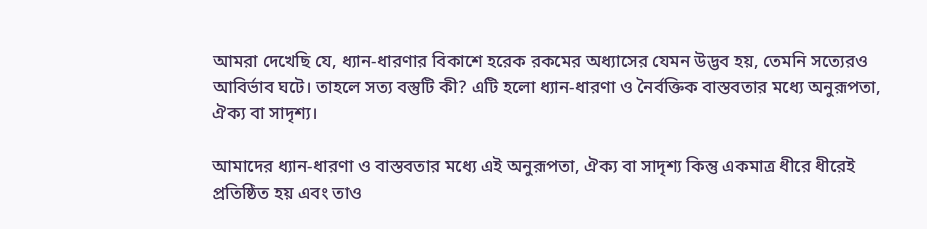আমরা দেখেছি যে, ধ্যান-ধারণার বিকাশে হরেক রকমের অধ্যাসের যেমন উদ্ভব হয়, তেমনি সত্যেরও আবির্ভাব ঘটে। তাহলে সত্য বস্তুটি কী? এটি হলো ধ্যান-ধারণা ও নৈর্বক্তিক বাস্তবতার মধ্যে অনুরূপতা, ঐক্য বা সাদৃশ্য।

আমাদের ধ্যান-ধারণা ও বাস্তবতার মধ্যে এই অনুরূপতা, ঐক্য বা সাদৃশ্য কিন্তু একমাত্র ধীরে ধীরেই প্রতিষ্ঠিত হয় এবং তাও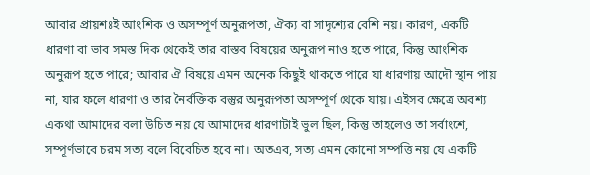আবার প্রায়শঃই আংশিক ও অসম্পূর্ণ অনুরূপতা, ঐক্য বা সাদৃশ্যের বেশি নয়। কারণ, একটি ধারণা বা ভাব সমস্ত দিক থেকেই তার বাস্তব বিষয়ের অনুরূপ নাও হতে পারে, কিন্তু আংশিক অনুরূপ হতে পারে; আবার ঐ বিষয়ে এমন অনেক কিছুই থাকতে পারে যা ধারণায় আদৌ স্থান পায় না, যার ফলে ধারণা ও তার নৈর্বক্তিক বস্তুর অনুরূপতা অসম্পূর্ণ থেকে যায়। এইসব ক্ষেত্রে অবশ্য একথা আমাদের বলা উচিত নয় যে আমাদের ধারণাটাই ভুল ছিল, কিন্তু তাহলেও তা সর্বাংশে, সম্পূর্ণভাবে চরম সত্য বলে বিবেচিত হবে না। অতএব, সত্য এমন কোনো সম্পত্তি নয় যে একটি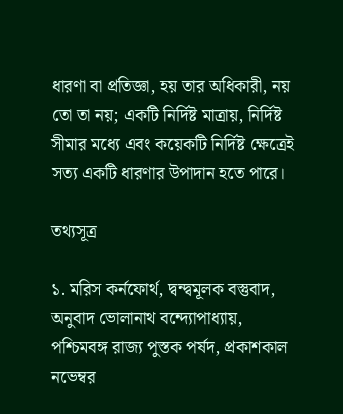ধারণা বা প্রতিজ্ঞা, হয় তার অধিকারী, নয় তো তা নয়; একটি নির্দিষ্ট মাত্রায়, নির্দিষ্ট সীমার মধ্যে এবং কয়েকটি নির্দিষ্ট ক্ষেত্রেই সত্য একটি ধারণার উপাদান হতে পারে।

তথ্যসূত্র

১. মরিস কর্নফোর্থ, দ্বন্দ্বমূলক বস্তুবাদ, অনুবাদ ভোলানাথ বন্দ্যোপাধ্যায়, পশ্চিমবঙ্গ রাজ্য পুস্তক পর্ষদ, প্রকাশকাল নভেম্বর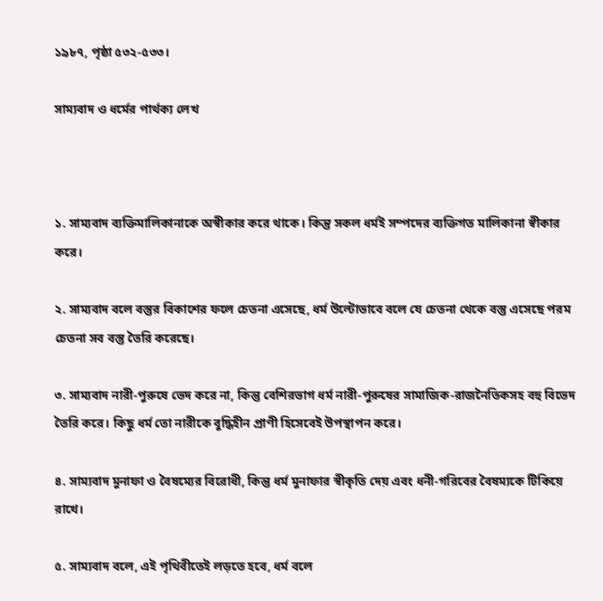১৯৮৭, পৃষ্ঠা ৫৩২-৫৩৩।

সাম্যবাদ ও ধর্মের পার্থক্য লেখ



১. সাম্যবাদ ব্যক্তিমালিকানাকে অস্বীকার করে থাকে। কিন্তু সকল ধর্মই সম্পদের ব্যক্তিগত মালিকানা স্বীকার করে।

২. সাম্যবাদ বলে বস্তুর বিকাশের ফলে চেতনা এসেছে, ধর্ম উল্টোভাবে বলে যে চেতনা থেকে বস্তু এসেছে পরম চেতনা সব বস্তু তৈরি করেছে।

৩. সাম্যবাদ নারী-পুরুষে ভেদ করে না, কিন্তু বেশিরভাগ ধর্ম নারী-পুরুষের সামাজিক-রাজনৈতিকসহ বহু বিভেদ তৈরি করে। কিছু ধর্ম তো নারীকে বুদ্ধিহীন প্রাণী হিসেবেই উপস্থাপন করে।

৪. সাম্যবাদ মুনাফা ও বৈষম্যের বিরোধী, কিন্তু ধর্ম মুনাফার স্বীকৃতি দেয় এবং ধনী-গরিবের বৈষম্যকে টিকিয়ে রাখে।

৫. সাম্যবাদ বলে, এই পৃথিবীতেই লড়তে হবে, ধর্ম বলে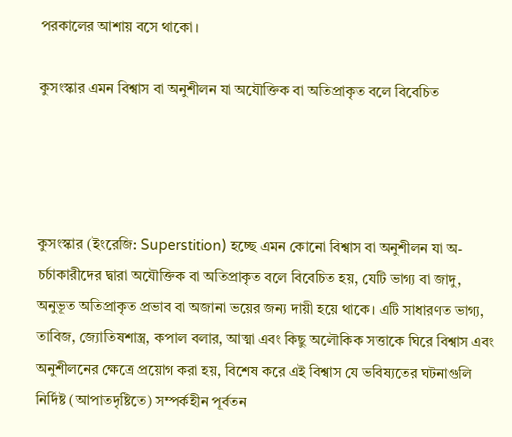পরকালের আশায় বসে থাকো।

কুসংস্কার এমন বিশ্বাস বা অনুশীলন যা অযৌক্তিক বা অতিপ্রাকৃত বলে বিবেচিত




কুসংস্কার (ইংরেজি: Superstition) হচ্ছে এমন কোনো বিশ্বাস বা অনুশীলন যা অ-চর্চাকারীদের দ্বারা অযৌক্তিক বা অতিপ্রাকৃত বলে বিবেচিত হয়, যেটি ভাগ্য বা জাদু, অনুভূত অতিপ্রাকৃত প্রভাব বা অজানা ভয়ের জন্য দায়ী হয়ে থাকে। এটি সাধারণত ভাগ্য, তাবিজ, জ্যোতিষশাস্ত্র, কপাল বলার, আত্মা এবং কিছু অলৌকিক সত্তাকে ঘিরে বিশ্বাস এবং অনুশীলনের ক্ষেত্রে প্রয়োগ করা হয়, বিশেষ করে এই বিশ্বাস যে ভবিষ্যতের ঘটনাগুলি নির্দিষ্ট (আপাতদৃষ্টিতে) সম্পর্কহীন পূর্বতন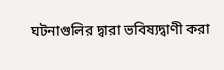ঘটনাগুলির দ্বারা ভবিষ্যদ্বাণী করা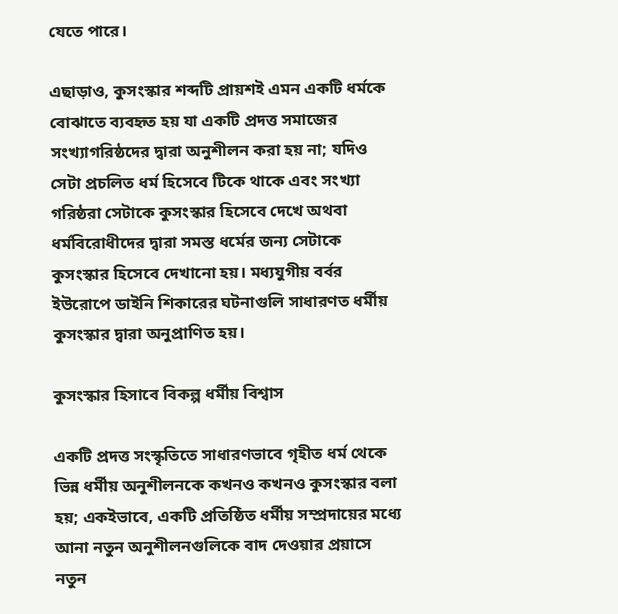যেতে পারে।

এছাড়াও, কুসংস্কার শব্দটি প্রায়শই এমন একটি ধর্মকে বোঝাতে ব্যবহৃত হয় যা একটি প্রদত্ত সমাজের সংখ্যাগরিষ্ঠদের দ্বারা অনুশীলন করা হয় না; যদিও সেটা প্রচলিত ধর্ম হিসেবে টিকে থাকে এবং সংখ্যা গরিষ্ঠরা সেটাকে কুসংস্কার হিসেবে দেখে অথবা ধর্মবিরোধীদের দ্বারা সমস্ত ধর্মের জন্য সেটাকে কুসংস্কার হিসেবে দেখানো হয়। মধ্যযুগীয় বর্বর ইউরোপে ডাইনি শিকারের ঘটনাগুলি সাধারণত ধর্মীয় কুসংস্কার দ্বারা অনুপ্রাণিত হয়।

কুসংস্কার হিসাবে বিকল্প ধর্মীয় বিশ্বাস

একটি প্রদত্ত সংস্কৃতিতে সাধারণভাবে গৃহীত ধর্ম থেকে ভিন্ন ধর্মীয় অনুশীলনকে কখনও কখনও কুসংস্কার বলা হয়; একইভাবে, একটি প্রতিষ্ঠিত ধর্মীয় সম্প্রদায়ের মধ্যে আনা নতুন অনুশীলনগুলিকে বাদ দেওয়ার প্রয়াসে নতুন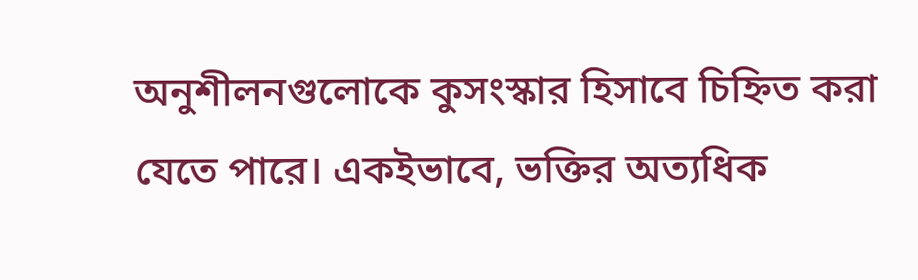অনুশীলনগুলোকে কুসংস্কার হিসাবে চিহ্নিত করা যেতে পারে। একইভাবে, ভক্তির অত্যধিক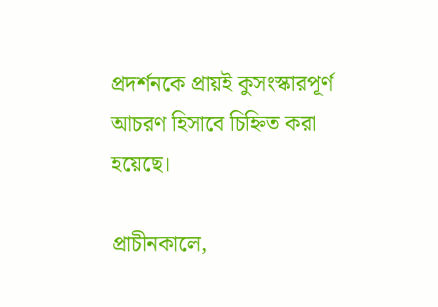প্রদর্শনকে প্রায়ই কুসংস্কারপূর্ণ আচরণ হিসাবে চিহ্নিত করা হয়েছে।

প্রাচীনকালে,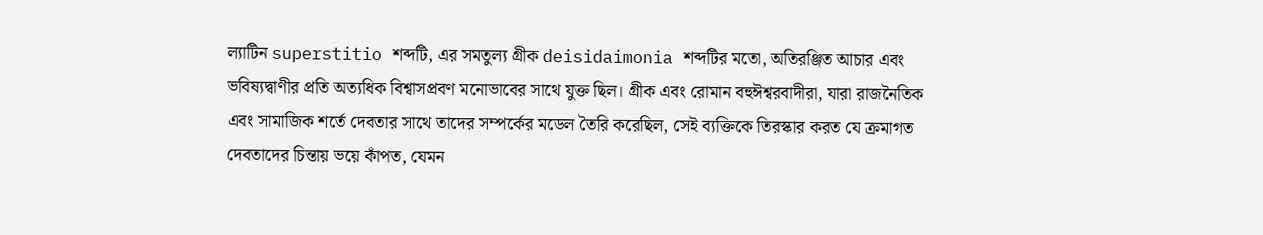ল্যাটিন superstitio শব্দটি, এর সমতুল্য গ্রীক deisidaimonia শব্দটির মতো, অতিরঞ্জিত আচার এবং ভবিষ্যদ্বাণীর প্রতি অত্যধিক বিশ্বাসপ্রবণ মনোভাবের সাথে যুক্ত ছিল। গ্রীক এবং রোমান বহুঈশ্বরবাদীরা, যারা রাজনৈতিক এবং সামাজিক শর্তে দেবতার সাথে তাদের সম্পর্কের মডেল তৈরি করেছিল, সেই ব্যক্তিকে তিরস্কার করত যে ক্রমাগত দেবতাদের চিন্তায় ভয়ে কাঁপত, যেমন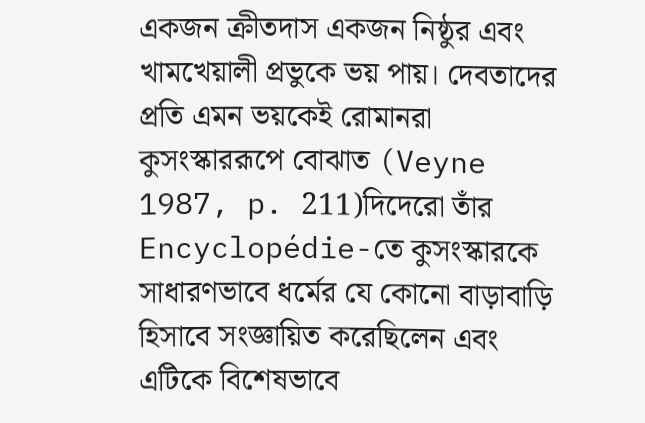একজন ক্রীতদাস একজন নিষ্ঠুর এবং খামখেয়ালী প্রভুকে ভয় পায়। দেবতাদের প্রতি এমন ভয়কেই রোমানরা কুসংস্কাররূপে বোঝাত (Veyne 1987, p. 211)দিদেরো তাঁর Encyclopédie-তে কুসংস্কারকে সাধারণভাবে ধর্মের যে কোনো বাড়াবাড়ি হিসাবে সংজ্ঞায়িত করেছিলেন এবং এটিকে বিশেষভাবে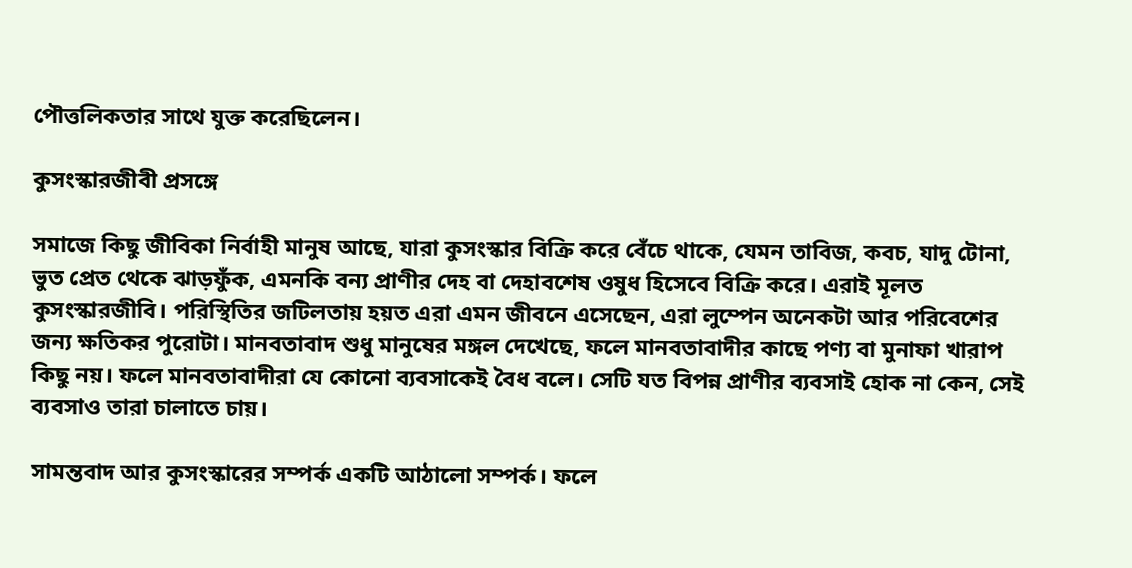পৌত্তলিকতার সাথে যুক্ত করেছিলেন।

কুসংস্কারজীবী প্রসঙ্গে

সমাজে কিছু জীবিকা নির্বাহী মানুষ আছে, যারা কুসংস্কার বিক্রি করে বেঁচে থাকে, যেমন তাবিজ, কবচ, যাদু টোনা, ভুত প্রেত থেকে ঝাড়ফুঁক, এমনকি বন্য প্রাণীর দেহ বা দেহাবশেষ ওষুধ হিসেবে বিক্রি করে। এরাই মূলত কুসংস্কারজীবি। পরিস্থিতির জটিলতায় হয়ত এরা এমন জীবনে এসেছেন, এরা লুম্পেন অনেকটা আর পরিবেশের জন্য ক্ষতিকর পুরোটা। মানবতাবাদ শুধু মানুষের মঙ্গল দেখেছে, ফলে মানবতাবাদীর কাছে পণ্য বা মুনাফা খারাপ কিছু নয়। ফলে মানবতাবাদীরা যে কোনো ব্যবসাকেই বৈধ বলে। সেটি যত বিপন্ন প্রাণীর ব্যবসাই হোক না কেন, সেই ব্যবসাও তারা চালাতে চায়।

সামন্তবাদ আর কুসংস্কারের সম্পর্ক একটি আঠালো সম্পর্ক। ফলে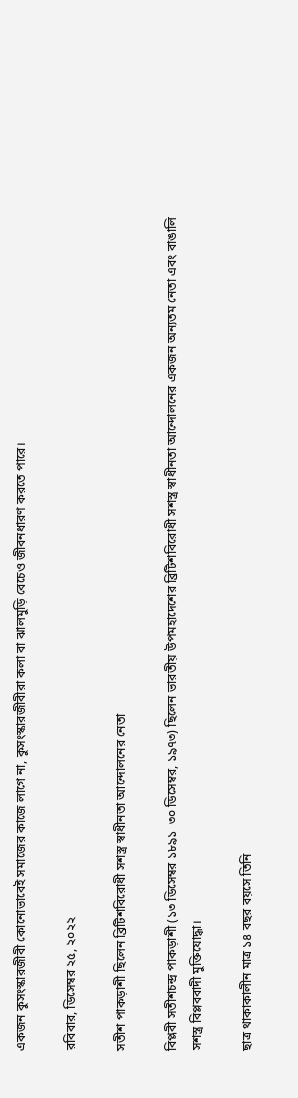একজন কুসংস্কারজীবী কোনোভাবেই সমাজের কাজে লাগে না, কুসংস্কারজীবীরা কলা বা ঝালমুড়ি বেচেও জীবনধারণ করতে পারে।

রবিবার, ডিসেম্বর ২৫, ২০২২

সতীশ পাকড়াশী ছিলেন ব্রিটিশবিরোধী সশস্ত্র স্বাধীনতা আন্দোলনের নেতা

বিপ্লবী সতীশচন্দ্র পাকড়াশী (১৩ ডিসেম্বর ১৮৯১  ৩০ ডিসেম্বর, ১৯৭৩) ছিলেন ভারতীয় উপমহাদেশের ব্রিটিশবিরোধী সশস্ত্র স্বাধীনতা আন্দোলনের একজন অন্যতম নেতা এবং বাঙালি সশস্ত্র বিপ্লববাদী মুক্তিযোদ্ধা।

ছাত্র থাকাকালীন মাত্র ১৪ বছর বয়সে তিনি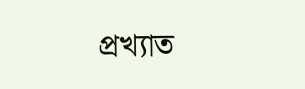প্রখ্যাত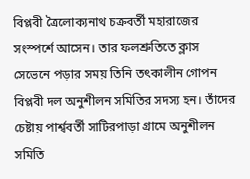বিপ্লবী ত্রৈলোক্যনাথ চক্রবর্তী মহারাজের সংস্পর্শে আসেন। তার ফলশ্রুতিতে ক্লাস সেভেনে পড়ার সময় তিনি তৎকালীন গোপন বিপ্লবী দল অনুশীলন সমিতির সদস্য হন। তাঁদের চেষ্টায় পার্শ্ববর্তী সাটিরপাড়া গ্রামে অনুশীলন সমিতি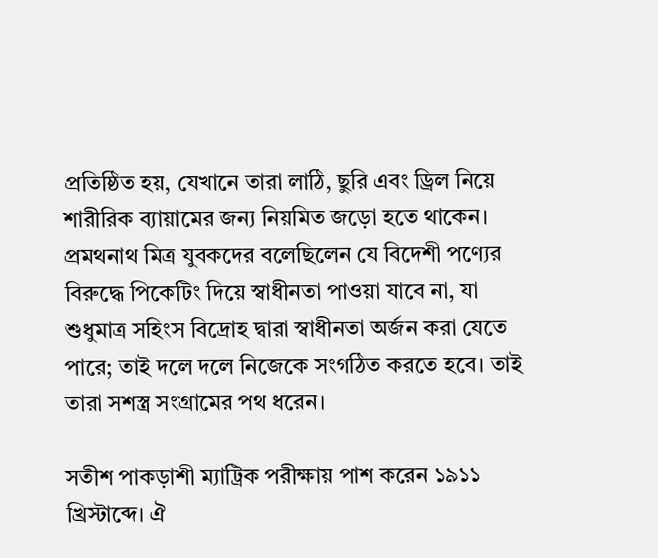প্রতিষ্ঠিত হয়, যেখানে তারা লাঠি, ছুরি এবং ড্রিল নিয়ে শারীরিক ব্যায়ামের জন্য নিয়মিত জড়ো হতে থাকেন। প্রমথনাথ মিত্র যুবকদের বলেছিলেন যে বিদেশী পণ্যের বিরুদ্ধে পিকেটিং দিয়ে স্বাধীনতা পাওয়া যাবে না, যা শুধুমাত্র সহিংস বিদ্রোহ দ্বারা স্বাধীনতা অর্জন করা যেতে পারে; তাই দলে দলে নিজেকে সংগঠিত করতে হবে। তাই তারা সশস্ত্র সংগ্রামের পথ ধরেন।

সতীশ পাকড়াশী ম্যাট্রিক পরীক্ষায় পাশ করেন ১৯১১ খ্রিস্টাব্দে। ঐ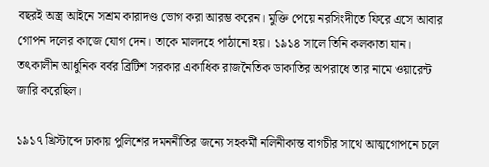বছরই অস্ত্র আইনে সশ্রম কারাদণ্ড ভোগ করা আরম্ভ করেন। মুক্তি পেয়ে নরসিংদীতে ফিরে এসে আবার গোপন দলের কাজে যোগ দেন। তাকে মালদহে পাঠানো হয়। ১৯১৪ সালে তিনি কলকাতা যান। তৎকালীন আধুনিক বর্বর ব্রিটিশ সরকার একাধিক রাজনৈতিক ডাকাতির অপরাধে তার নামে ওয়ারেন্ট জারি করেছিল।

১৯১৭ খ্রিস্টাব্দে ঢাকায় পুলিশের দমননীতির জন্যে সহকর্মী নলিনীকান্ত বাগচীর সাথে আত্মগোপনে চলে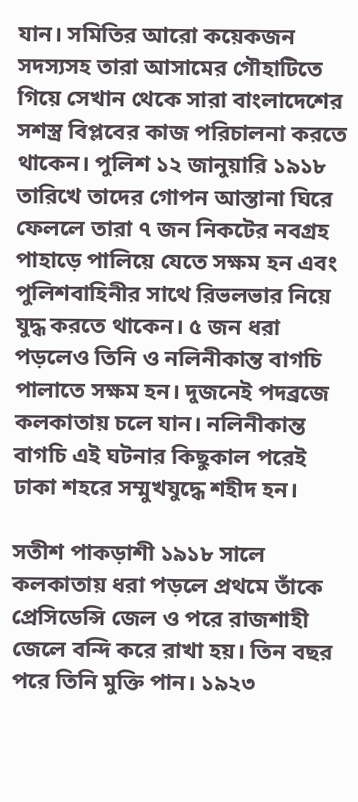যান। সমিতির আরো কয়েকজন সদস্যসহ তারা আসামের গৌহাটিতে গিয়ে সেখান থেকে সারা বাংলাদেশের সশস্ত্র বিপ্লবের কাজ পরিচালনা করতে থাকেন। পুলিশ ১২ জানুয়ারি ১৯১৮ তারিখে তাদের গোপন আস্তানা ঘিরে ফেললে তারা ৭ জন নিকটের নবগ্রহ পাহাড়ে পালিয়ে যেতে সক্ষম হন এবং পুলিশবাহিনীর সাথে রিভলভার নিয়ে যুদ্ধ করতে থাকেন। ৫ জন ধরা পড়লেও তিনি ও নলিনীকান্ত বাগচি পালাতে সক্ষম হন। দুজনেই পদব্রজে কলকাতায় চলে যান। নলিনীকান্ত বাগচি এই ঘটনার কিছুকাল পরেই ঢাকা শহরে সম্মুখযুদ্ধে শহীদ হন।

সতীশ পাকড়াশী ১৯১৮ সালে কলকাতায় ধরা পড়লে প্রথমে তাঁকে প্রেসিডেন্সি জেল ও পরে রাজশাহী জেলে বন্দি করে রাখা হয়। তিন বছর পরে তিনি মুক্তি পান। ১৯২৩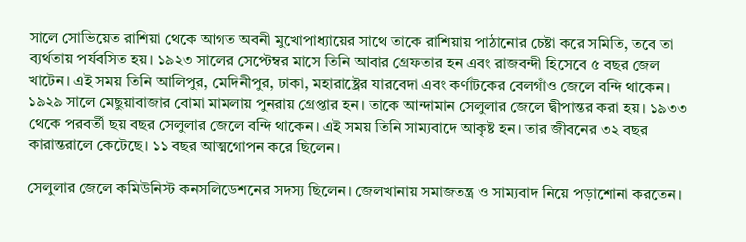সালে সোভিয়েত রাশিয়া থেকে আগত অবনী মুখোপাধ্যায়ের সাথে তাকে রাশিয়ায় পাঠানোর চেষ্টা করে সমিতি, তবে তা ব্যর্থতায় পর্যবসিত হয়। ১৯২৩ সালের সেপ্টেম্বর মাসে তিনি আবার গ্রেফতার হন এবং রাজবন্দী হিসেবে ৫ বছর জেল খাটেন। এই সময় তিনি আলিপুর, মেদিনীপুর, ঢাকা, মহারাষ্ট্রের যারবেদা এবং কর্ণাটকের বেলগাঁও জেলে বন্দি থাকেন। ১৯২৯ সালে মেছুয়াবাজার বোমা মামলায় পুনরায় গ্রেপ্তার হন। তাকে আন্দামান সেলুলার জেলে দ্বীপান্তর করা হয়। ১৯৩৩ থেকে পরবর্তী ছয় বছর সেলুলার জেলে বন্দি থাকেন। এই সময় তিনি সাম্যবাদে আকৃষ্ট হন। তার জীবনের ৩২ বছর কারান্তরালে কেটেছে। ১১ বছর আত্মগোপন করে ছিলেন।

সেলুলার জেলে কমিউনিস্ট কনসলিডেশনের সদস্য ছিলেন। জেলখানায় সমাজতন্ত্র ও সাম্যবাদ নিয়ে পড়াশোনা করতেন।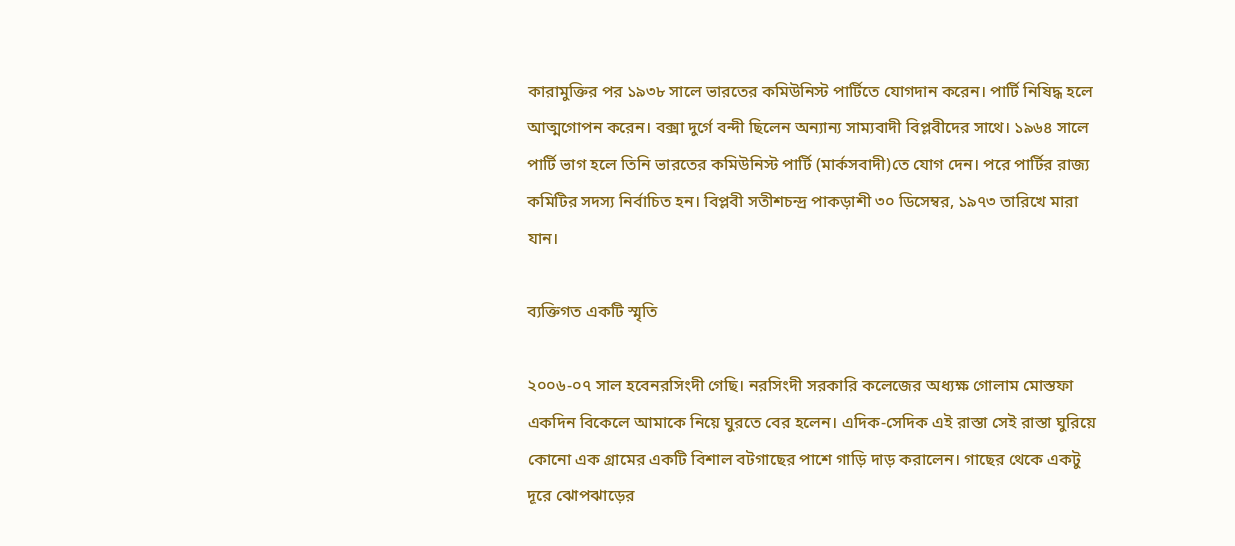কারামুক্তির পর ১৯৩৮ সালে ভারতের কমিউনিস্ট পার্টিতে যোগদান করেন। পার্টি নিষিদ্ধ হলে আত্মগোপন করেন। বক্সা দুর্গে বন্দী ছিলেন অন্যান্য সাম্যবাদী বিপ্লবীদের সাথে। ১৯৬৪ সালে পার্টি ভাগ হলে তিনি ভারতের কমিউনিস্ট পার্টি (মার্কসবাদী)তে যোগ দেন। পরে পার্টির রাজ্য কমিটির সদস্য নির্বাচিত হন। বিপ্লবী সতীশচন্দ্র পাকড়াশী ৩০ ডিসেম্বর, ১৯৭৩ তারিখে মারা যান।

ব্যক্তিগত একটি স্মৃতি

২০০৬-০৭ সাল হবেনরসিংদী গেছি। নরসিংদী সরকারি কলেজের অধ্যক্ষ গোলাম মোস্তফা একদিন বিকেলে আমাকে নিয়ে ঘুরতে বের হলেন। এদিক-সেদিক এই রাস্তা সেই রাস্তা ঘুরিয়ে কোনো এক গ্রামের একটি বিশাল বটগাছের পাশে গাড়ি দাড় করালেন। গাছের থেকে একটু দূরে ঝোপঝাড়ের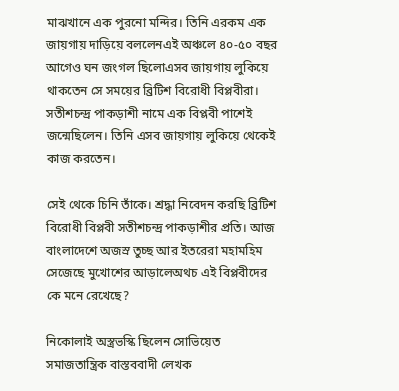মাঝখানে এক পুরনো মন্দির। তিনি এরকম এক জায়গায় দাড়িয়ে বললেনএই অঞ্চলে ৪০-৫০ বছর আগেও ঘন জংগল ছিলোএসব জায়গায় লুকিয়ে থাকতেন সে সময়ের ব্রিটিশ বিরোধী বিপ্লবীরা। সতীশচন্দ্র পাকড়াশী নামে এক বিপ্লবী পাশেই জন্মেছিলেন। তিনি এসব জায়গায় লুকিয়ে থেকেই কাজ করতেন।

সেই থেকে চিনি তাঁকে। শ্রদ্ধা নিবেদন করছি ব্রিটিশ বিরোধী বিপ্লবী সতীশচন্দ্র পাকড়াশীর প্রতি। আজ বাংলাদেশে অজস্র তুচ্ছ আর ইতরেরা মহামহিম সেজেছে মুখোশের আড়ালেঅথচ এই বিপ্লবীদের কে মনে রেখেছে?

নিকোলাই অস্ত্রভস্কি ছিলেন সোভিয়েত সমাজতান্ত্রিক বাস্তববাদী লেখক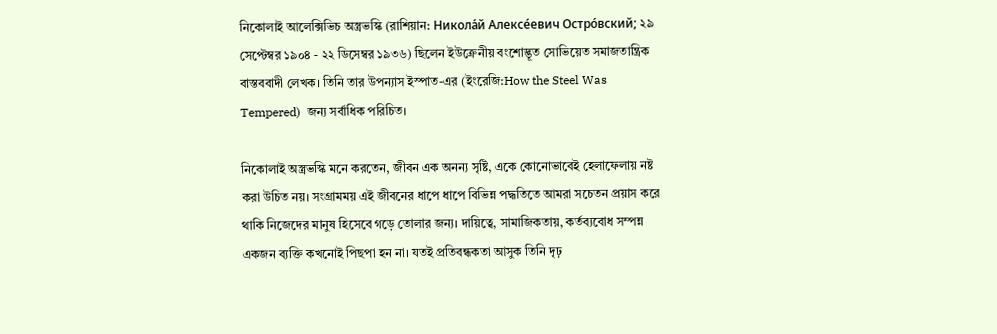নিকোলাই আলেক্সিভিচ অস্ত্রভস্কি (রাশিয়ান: Никола́й Алексе́евич Остро́вский; ২৯ সেপ্টেম্বর ১৯০৪ - ২২ ডিসেম্বর ১৯৩৬) ছিলেন ইউক্রেনীয় বংশোদ্ভূত সোভিয়েত সমাজতান্ত্রিক বাস্তববাদী লেখক। তিনি তার উপন্যাস ইস্পাত-এর (ইংরেজি:How the Steel Was Tempered)  জন্য সর্বাধিক পরিচিত।

নিকোলাই অস্ত্রভস্কি মনে করতেন, জীবন এক অনন্য সৃষ্টি, একে কোনোভাবেই হেলাফেলায় নষ্ট করা উচিত নয়। সংগ্রামময় এই জীবনের ধাপে ধাপে বিভিন্ন পদ্ধতিতে আমরা সচেতন প্রয়াস করে থাকি নিজেদের মানুষ হিসেবে গড়ে তোলার জন্য। দায়িত্বে, সামাজিকতায়, কর্তব্যবোধ সম্পন্ন একজন ব্যক্তি কখনোই পিছপা হন না। যতই প্রতিবন্ধকতা আসুক তিনি দৃঢ়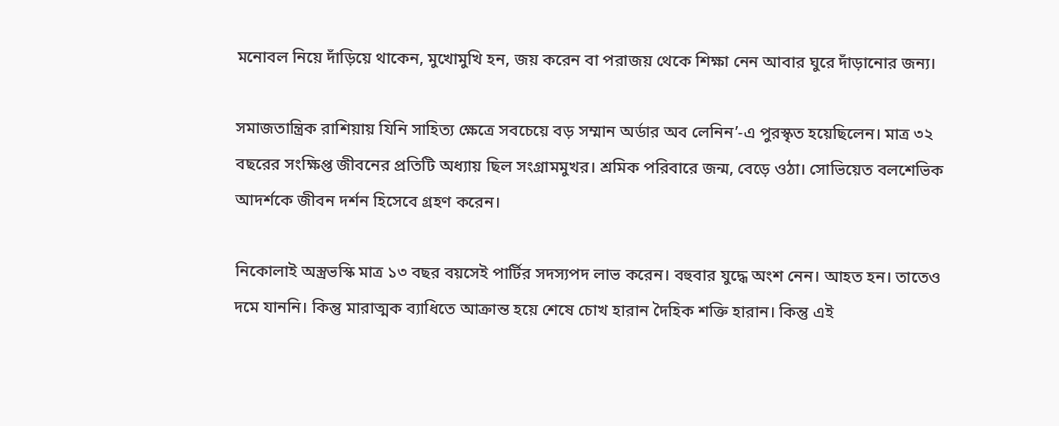মনোবল নিয়ে দাঁড়িয়ে থাকেন, মুখোমুখি হন, জয় করেন বা পরাজয় থেকে শিক্ষা নেন আবার ঘুরে দাঁড়ানোর জন্য।

সমাজতান্ত্রিক রাশিয়ায় যিনি সাহিত্য ক্ষেত্রে সবচেয়ে বড় সম্মান অর্ডার অব লেনিন’-এ পুরস্কৃত হয়েছিলেন। মাত্র ৩২ বছরের সংক্ষিপ্ত জীবনের প্রতিটি অধ্যায় ছিল সংগ্রামমুখর। শ্রমিক পরিবারে জন্ম, বেড়ে ওঠা। সোভিয়েত বলশেভিক আদর্শকে জীবন দর্শন হিসেবে গ্রহণ করেন।

নিকোলাই অস্ত্রভস্কি মাত্র ১৩ বছর বয়সেই পার্টির সদস্যপদ লাভ করেন। বহুবার যুদ্ধে অংশ নেন। আহত হন। তাতেও দমে যাননি। কিন্তু মারাত্মক ব্যাধিতে আক্রান্ত হয়ে শেষে চোখ হারান দৈহিক শক্তি হারান। কিন্তু এই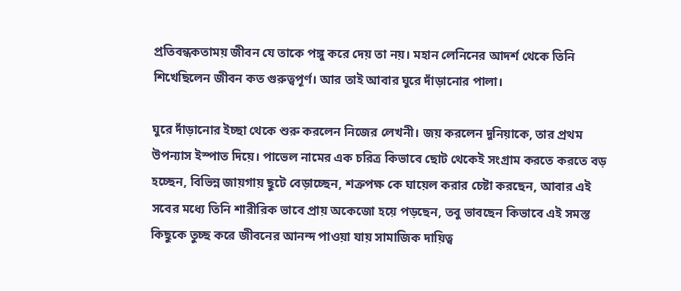প্রতিবন্ধকতাময় জীবন যে তাকে পঙ্গু করে দেয় তা নয়। মহান লেনিনের আদর্শ থেকে তিনি শিখেছিলেন জীবন কত গুরুত্বপূর্ণ। আর তাই আবার ঘুরে দাঁড়ানোর পালা।

ঘুরে দাঁড়ানোর ইচ্ছা থেকে শুরু করলেন নিজের লেখনী। জয় করলেন দুনিয়াকে, তার প্রথম উপন্যাস ইস্পাত দিয়ে। পাভেল নামের এক চরিত্র কিভাবে ছোট থেকেই সংগ্রাম করতে করতে বড় হচ্ছেন, বিভিন্ন জায়গায় ছুটে বেড়াচ্ছেন, শত্রুপক্ষ কে ঘায়েল করার চেষ্টা করছেন, আবার এই সবের মধ্যে তিনি শারীরিক ভাবে প্রায় অকেজো হয়ে পড়ছেন, তবু ভাবছেন কিভাবে এই সমস্ত কিছুকে তুচ্ছ করে জীবনের আনন্দ পাওয়া যায় সামাজিক দায়িত্ব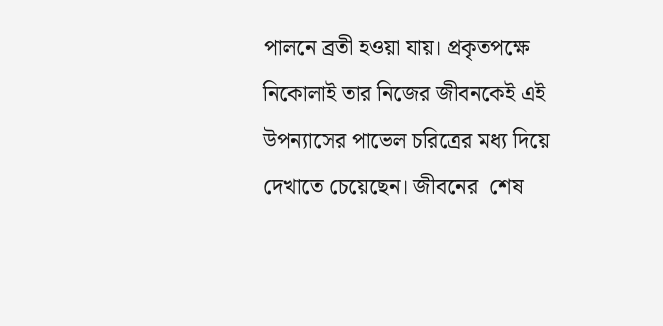পালনে ব্রতী হওয়া যায়। প্রকৃতপক্ষে নিকোলাই তার নিজের জীবনকেই এই উপন্যাসের পাভেল চরিত্রের মধ্য দিয়ে দেখাতে চেয়েছেন। জীবনের  শেষ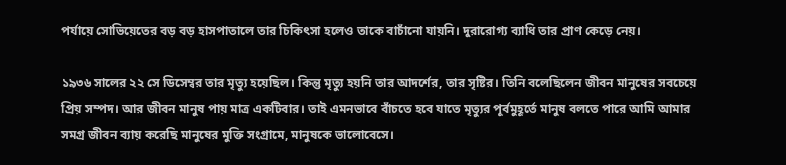পর্যায়ে সোভিয়েতের বড় বড় হাসপাতালে তার চিকিৎসা হলেও তাকে বাচাঁনো যায়নি। দুরারোগ্য ব্যাধি তার প্রাণ কেড়ে নেয়।

১৯৩৬ সালের ২২ সে ডিসেম্বর তার মৃত্যু হয়েছিল। কিন্তু মৃত্যু হয়নি তার আদর্শের, তার সৃষ্টির। তিনি বলেছিলেন জীবন মানুষের সবচেয়ে প্রিয় সম্পদ। আর জীবন মানুষ পায় মাত্র একটিবার। তাই এমনভাবে বাঁচতে হবে যাতে মৃত্যুর পূর্বমুহূর্তে মানুষ বলতে পারে আমি আমার সমগ্র জীবন ব্যায় করেছি মানুষের মুক্তি সংগ্রামে, মানুষকে ভালোবেসে।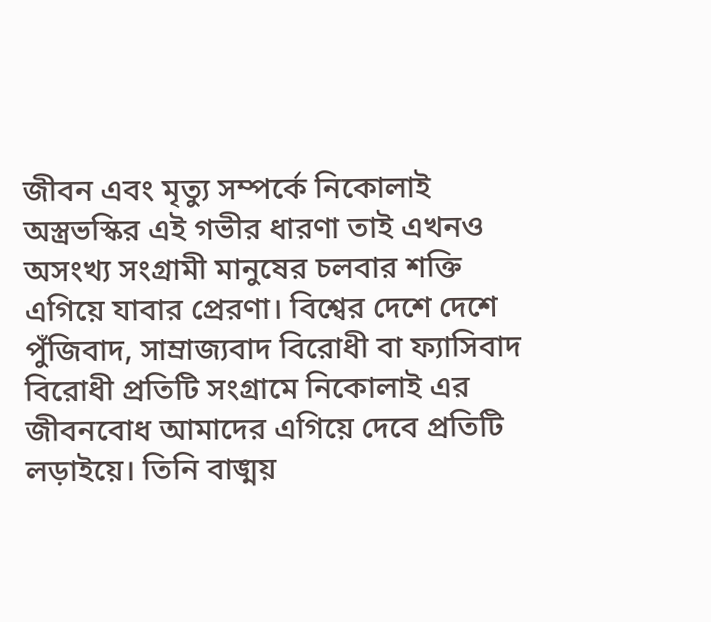জীবন এবং মৃত্যু সম্পর্কে নিকোলাই অস্ত্রভস্কির এই গভীর ধারণা তাই এখনও অসংখ্য সংগ্রামী মানুষের চলবার শক্তি এগিয়ে যাবার প্রেরণা। বিশ্বের দেশে দেশে পুঁজিবাদ, সাম্রাজ্যবাদ বিরোধী বা ফ্যাসিবাদ বিরোধী প্রতিটি সংগ্রামে নিকোলাই এর জীবনবোধ আমাদের এগিয়ে দেবে প্রতিটি লড়াইয়ে। তিনি বাঙ্ময়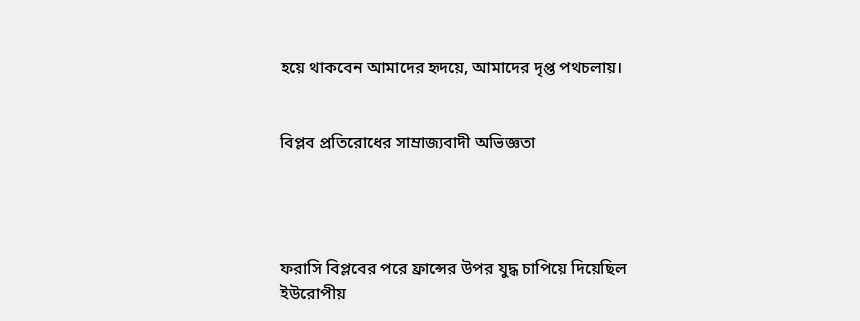হয়ে থাকবেন আমাদের হৃদয়ে, আমাদের দৃপ্ত পথচলায়।


বিপ্লব প্রতিরোধের সাম্রাজ্যবাদী অভিজ্ঞতা




ফরাসি বিপ্লবের পরে ফ্রান্সের উপর যুদ্ধ চাপিয়ে দিয়েছিল ইউরোপীয়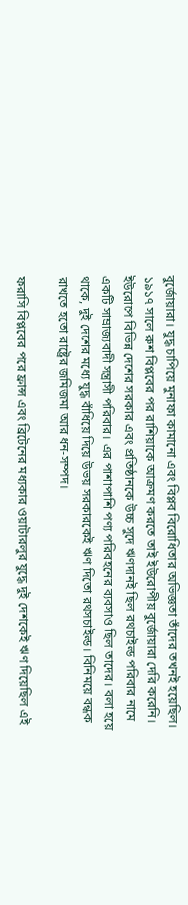বুর্জোয়ারা। যুদ্ধ চাপিয়ে মুনাফা কামানো এবং বিপ্লব বিরোধিতার অভিজ্ঞতা তাঁদের তখনই হয়েছিল। ১৯১৭ সালে রুশ বিপ্লবের পর রাশিয়াকে আক্রমণ করতে তাই ইউরোপীয় বুর্জোয়ারা দেরি করেনি। ইউরোপে বিভিন্ন দেশের সরকার এবং প্রতিষ্ঠানকে উচ্চ সুদে ঋণদানই ছিল রথচাইল্ড পরিবার নামে একটি সাম্রাজ্যবাদী সন্ত্রাসী পরিবার। এর পাশাপাশি পণ্য পরিবহনের ব্যবসাও ছিল তাদের। বলা হয়ে থাকে, দুই দেশের মধ্যে যুদ্ধ বাঁধিয়ে দিয়ে উভয় সরকারকেই ঋণ দিতো রথসচাইল্ড। বিনিময়ে বন্ধক রাখতে হতো রাষ্ট্রের জমিজমা আর ধন-সম্পদ।

ফরাসি বিপ্লবের পরে ফ্রান্স এবং ‍ব্রিটেনের মধ্যকার ওয়াটারলুর যুদ্ধে দুই দেশকেই ঋণ দিয়েছিল এই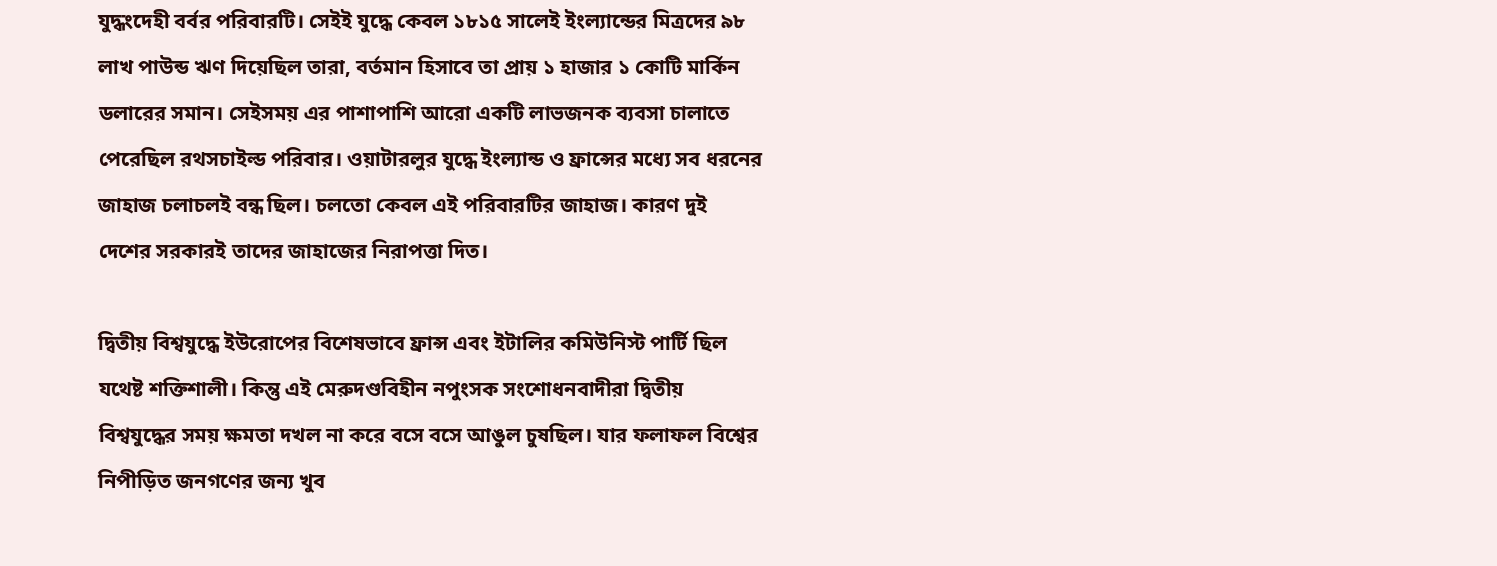যুদ্ধংদেহী বর্বর পরিবারটি। সেইই যুদ্ধে কেবল ১৮১৫ সালেই ইংল্যান্ডের মিত্রদের ৯৮ লাখ পাউন্ড ঋণ দিয়েছিল তারা, বর্তমান হিসাবে তা প্রায় ১ হাজার ১ কোটি মার্কিন ডলারের সমান। সেইসময় এর পাশাপাশি আরো একটি লাভজনক ব্যবসা চালাতে পেরেছিল রথসচাইল্ড পরিবার। ওয়াটারলুর যুদ্ধে ইংল্যান্ড ও ফ্রান্সের মধ্যে সব ধরনের জাহাজ চলাচলই বন্ধ ছিল। চলতো কেবল এই পরিবারটির জাহাজ। কারণ দুই দেশের সরকারই তাদের জাহাজের নিরাপত্তা দিত।

দ্বিতীয় বিশ্বযুদ্ধে ইউরোপের বিশেষভাবে ফ্রান্স এবং ইটালির কমিউনিস্ট পার্টি ছিল যথেষ্ট শক্তিশালী। কিন্তু এই মেরুদণ্ডবিহীন নপুংসক সংশোধনবাদীরা দ্বিতীয় বিশ্বযুদ্ধের সময় ক্ষমতা দখল না করে বসে বসে আঙুল চুষছিল। যার ফলাফল বিশ্বের নিপীড়িত জনগণের জন্য খুব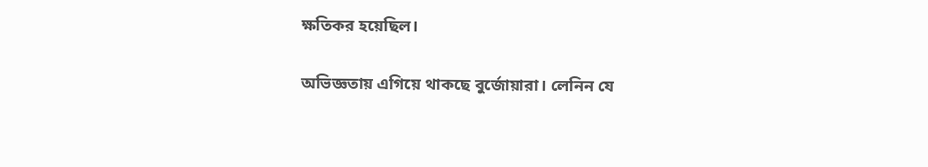ক্ষতিকর হয়েছিল।

অভিজ্ঞতায় এগিয়ে থাকছে বুর্জোয়ারা। লেনিন যে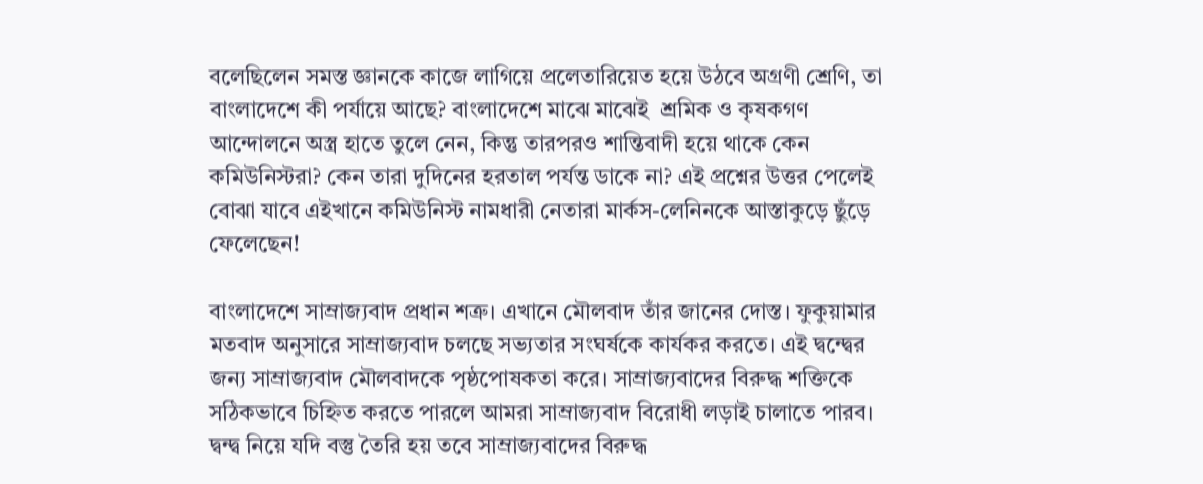বলেছিলেন সমস্ত জ্ঞানকে কাজে লাগিয়ে প্রলেতারিয়েত হয়ে উঠবে অগ্রণী শ্রেণি, তা বাংলাদেশে কী পর্যায়ে আছে? বাংলাদেশে মাঝে মাঝেই  শ্রমিক ও কৃষকগণ আন্দোলনে অস্ত্র হাতে তুলে নেন, কিন্তু তারপরও শান্তিবাদী হয়ে থাকে কেন কমিউনিস্টরা? কেন তারা দুদিনের হরতাল পর্যন্ত ডাকে না? এই প্রশ্নের উত্তর পেলেই বোঝা যাবে এইখানে কমিউনিস্ট নামধারী নেতারা মার্কস-লেনিনকে আস্তাকুড়ে ছুঁড়ে ফেলেছেন!

বাংলাদেশে সাম্রাজ্যবাদ প্রধান শত্রু। এখানে মৌলবাদ তাঁর জানের দোস্ত। ফুকুয়ামার মতবাদ অনুসারে সাম্রাজ্যবাদ চলছে সভ্যতার সংঘর্ষকে কার্যকর করতে। এই দ্বন্দ্বের জন্য সাম্রাজ্যবাদ মৌলবাদকে পৃষ্ঠপোষকতা করে। সাম্রাজ্যবাদের বিরুদ্ধ শক্তিকে সঠিকভাবে চিহ্নিত করতে পারলে আমরা সাম্রাজ্যবাদ বিরোধী লড়াই চালাতে পারব। দ্বন্দ্ব নিয়ে যদি বস্তু তৈরি হয় তবে সাম্রাজ্যবাদের বিরুদ্ধ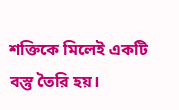শক্তিকে মিলেই একটি বস্তু তৈরি হয়।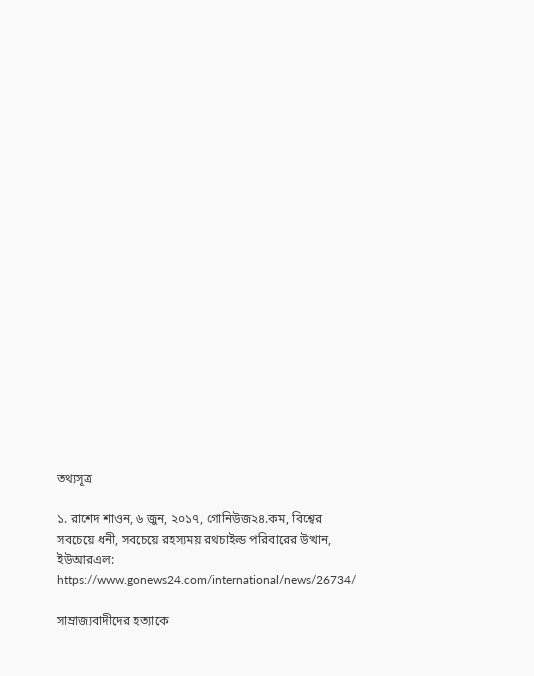তথ্যসূত্র

১. রাশেদ শাওন, ৬ জুন, ২০১৭, গোনিউজ২৪.কম, বিশ্বের সবচেয়ে ধনী, সবচেয়ে রহস্যময় রথচাইল্ড পরিবারের উত্থান, ইউআরএল: https://www.gonews24.com/international/news/26734/

সাম্রাজ্যবাদীদের হত্যাকে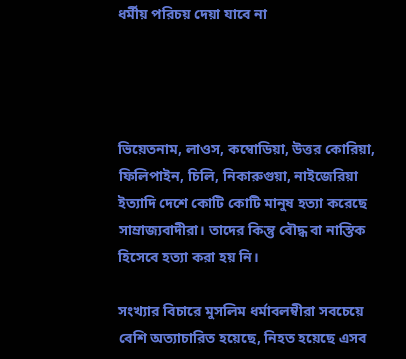ধর্মীয় পরিচয় দেয়া যাবে না




ভিয়েতনাম, লাওস, কম্বোডিয়া, উত্তর কোরিয়া, ফিলিপাইন, চিলি, নিকারুগুয়া, নাইজেরিয়া ইত্যাদি দেশে কোটি কোটি মানুষ হত্যা করেছে সাম্রাজ্যবাদীরা। তাদের কিন্তু বৌদ্ধ বা নাস্তিক হিসেবে হত্যা করা হয় নি।

সংখ্যার বিচারে মুসলিম ধর্মাবলম্বীরা সবচেয়ে বেশি অত্যাচারিত হয়েছে, নিহত হয়েছে এসব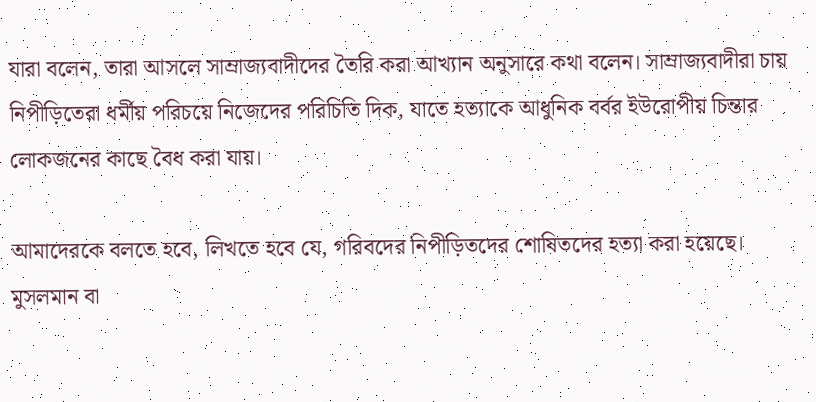যারা বলেন, তারা আসলে সাম্রাজ্যবাদীদের তৈরি করা আখ্যান অনুসারে কথা বলেন। সাম্রাজ্যবাদীরা চায় নিপীড়িতেরা ধর্মীয় পরিচয়ে নিজেদের পরিচিতি দিক, যাতে হত্যাকে আধুনিক বর্বর ইউরোপীয় চিন্তার লোকজনের কাছে বৈধ করা যায়।

আমাদেরকে বলতে হবে, লিখতে হবে যে, গরিবদের নিপীড়িতদের শোষিতদের হত্যা করা হয়েছে। মুসলমান বা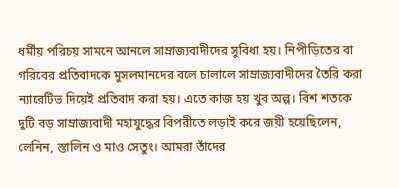ধর্মীয় পরিচয় সামনে আনলে সাম্রাজ্যবাদীদের সুবিধা হয়। নিপীড়িতের বা গরিবের প্রতিবাদকে মুসলমানদের বলে চালালে সাম্রাজ্যবাদীদের তৈরি করা ন্যারেটিভ দিয়েই প্রতিবাদ করা হয়। এতে কাজ হয় খুব অল্প। বিশ শতকে দুটি বড় সাম্রাজ্যবাদী মহাযুদ্ধের বিপরীতে লড়াই করে জয়ী হয়েছিলেন, লেনিন, স্তালিন ও মাও সেতুং। আমরা তাঁদের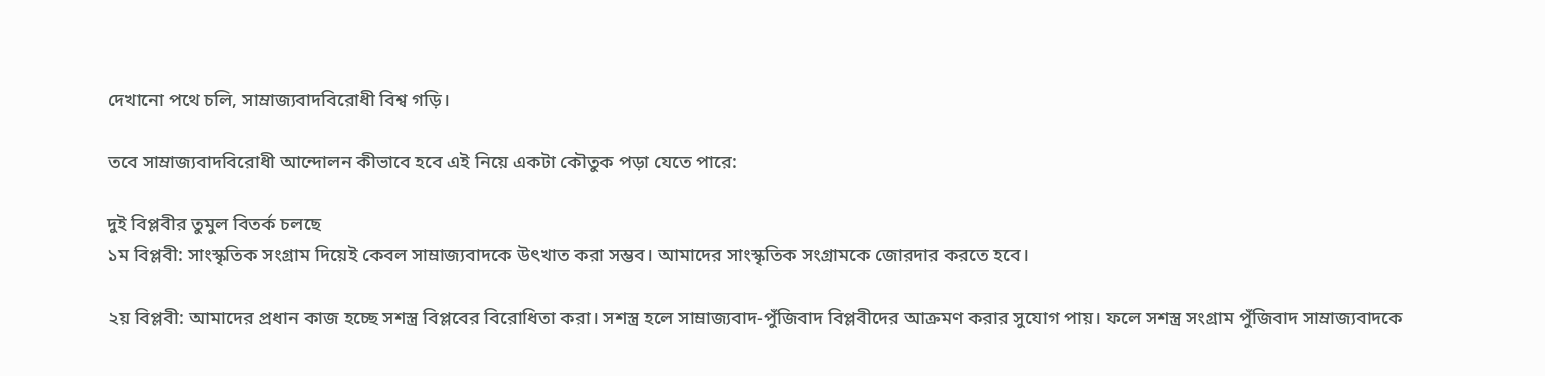দেখানো পথে চলি, সাম্রাজ্যবাদবিরোধী বিশ্ব গড়ি।

তবে সাম্রাজ্যবাদবিরোধী আন্দোলন কীভাবে হবে এই নিয়ে একটা কৌতুক পড়া যেতে পারে:

দুই বিপ্লবীর তুমুল বিতর্ক চলছে
১ম বিপ্লবী: সাংস্কৃতিক সংগ্রাম দিয়েই কেবল সাম্রাজ্যবাদকে উৎখাত করা সম্ভব। আমাদের সাংস্কৃতিক সংগ্রামকে জোরদার করতে হবে।

২য় বিপ্লবী: আমাদের প্রধান কাজ হচ্ছে সশস্ত্র বিপ্লবের বিরোধিতা করা। সশস্ত্র হলে সাম্রাজ্যবাদ-পুঁজিবাদ বিপ্লবীদের আক্রমণ করার সুযোগ পায়। ফলে সশস্ত্র সংগ্রাম পুঁজিবাদ সাম্রাজ্যবাদকে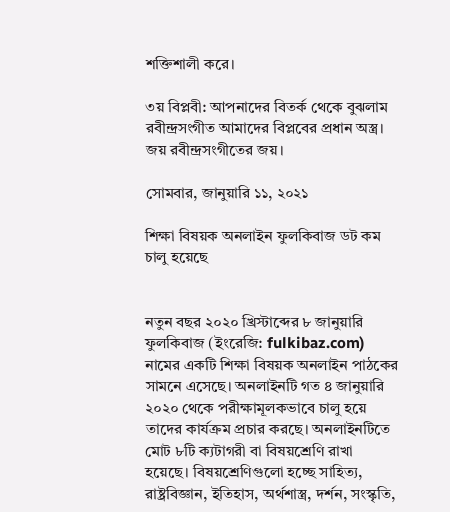শক্তিশালী করে।

৩য় বিপ্লবী: আপনাদের বিতর্ক থেকে বুঝলাম রবীন্দ্রসংগীত আমাদের বিপ্লবের প্রধান অস্ত্র। জয় রবীন্দ্রসংগীতের জয়।

সোমবার, জানুয়ারি ১১, ২০২১

শিক্ষা বিষয়ক অনলাইন ফুলকিবাজ ডট কম চালু হয়েছে


নতুন বছর ২০২০ খ্রিস্টাব্দের ৮ জানুয়ারি
ফুলকিবাজ (ইংরেজি: fulkibaz.com) নামের একটি শিক্ষা বিষয়ক অনলাইন পাঠকের সামনে এসেছে। অনলাইনটি গত ৪ জানুয়ারি ২০২০ থেকে পরীক্ষামূলকভাবে চালু হয়ে তাদের কার্যক্রম প্রচার করছে। অনলাইনটিতে মোট ৮টি ক্যটাগরী বা বিষয়শ্রেণি রাখা হয়েছে। বিষয়শ্রেণিগুলো হচ্ছে সাহিত্য, রাষ্ট্রবিজ্ঞান, ইতিহাস, অর্থশাস্ত্র, দর্শন, সংস্কৃতি,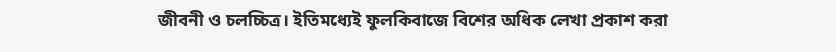জীবনী ও চলচ্চিত্র। ইতিমধ্যেই ফুলকিবাজে বিশের অধিক লেখা প্রকাশ করা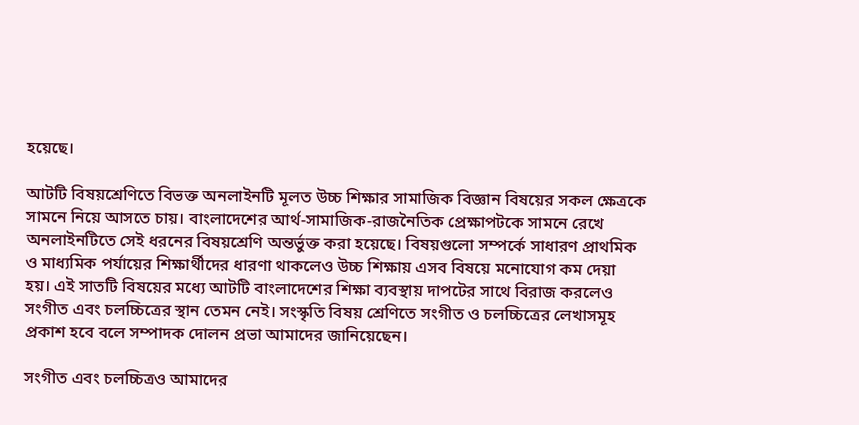হয়েছে।

আটটি বিষয়শ্রেণিতে বিভক্ত অনলাইনটি মূলত উচ্চ শিক্ষার সামাজিক বিজ্ঞান বিষয়ের সকল ক্ষেত্রকে সামনে নিয়ে আসতে চায়। বাংলাদেশের আর্থ-সামাজিক-রাজনৈতিক প্রেক্ষাপটকে সামনে রেখে অনলাইনটিতে সেই ধরনের বিষয়শ্রেণি অন্তর্ভুক্ত করা হয়েছে। বিষয়গুলো সম্পর্কে সাধারণ প্রাথমিক ও মাধ্যমিক পর্যায়ের শিক্ষার্থীদের ধারণা থাকলেও উচ্চ শিক্ষায় এসব বিষয়ে মনোযোগ কম দেয়া হয়। এই সাতটি বিষয়ের মধ্যে আটটি বাংলাদেশের শিক্ষা ব্যবস্থায় দাপটের সাথে বিরাজ করলেও সংগীত এবং চলচ্চিত্রের স্থান তেমন নেই। সংস্কৃতি বিষয় শ্রেণিতে সংগীত ও চলচ্চিত্রের লেখাসমূহ প্রকাশ হবে বলে সম্পাদক দোলন প্রভা আমাদের জানিয়েছেন।

সংগীত এবং চলচ্চিত্রও আমাদের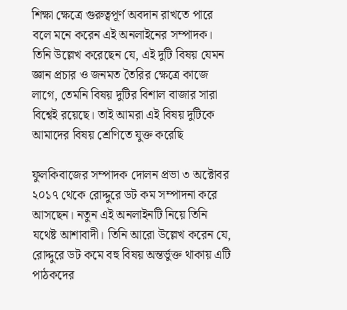শিক্ষা ক্ষেত্রে গুরুত্বপূর্ণ অবদান রাখতে পারে বলে মনে করেন এই অনলাইনের সম্পাদক। তিনি উল্লেখ করেছেন যে, এই দুটি বিষয় যেমন জ্ঞান প্রচার ও জনমত তৈরির ক্ষেত্রে কাজে লাগে, তেমনি বিষয় দুটির বিশাল বাজার সারা বিশ্বেই রয়েছে। তাই আমরা এই বিষয় দুটিকে আমাদের বিষয় শ্রেণিতে যুক্ত করেছি

ফুলকিবাজের সম্পাদক দোলন প্রভা ৩ অক্টোবর ২০১৭ থেকে রোদ্দুরে ডট কম সম্পাদনা করে আসছেন। নতুন এই অনলাইনটি নিয়ে তিনি যথেষ্ট আশাবাদী। তিনি আরো উল্লেখ করেন যে, রোদ্দুরে ডট কমে বহু বিষয় অন্তর্ভুক্ত থাকায় এটি পাঠকদের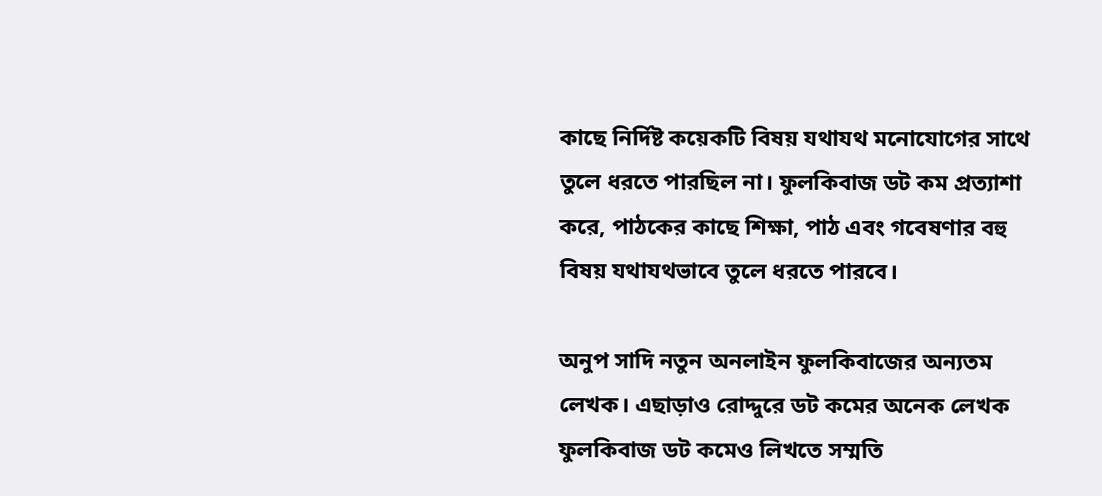কাছে নির্দিষ্ট কয়েকটি বিষয় যথাযথ মনোযোগের সাথে তুলে ধরতে পারছিল না। ফুলকিবাজ ডট কম প্রত্যাশা করে, পাঠকের কাছে শিক্ষা, পাঠ এবং গবেষণার বহু বিষয় যথাযথভাবে তুলে ধরতে পারবে।

অনুপ সাদি নতুন অনলাইন ফুলকিবাজের অন্যতম লেখক। এছাড়াও রোদ্দুরে ডট কমের অনেক লেখক ফুলকিবাজ ডট কমেও লিখতে সম্মতি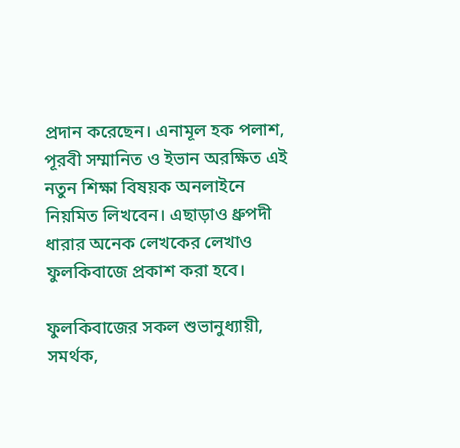প্রদান করেছেন। এনামূল হক পলাশ, পূরবী সম্মানিত ও ইভান অরক্ষিত এই নতুন শিক্ষা বিষয়ক অনলাইনে নিয়মিত লিখবেন। এছাড়াও ধ্রুপদী ধারার অনেক লেখকের লেখাও ফুলকিবাজে প্রকাশ করা হবে।

ফুলকিবাজের সকল শুভানুধ্যায়ী, সমর্থক,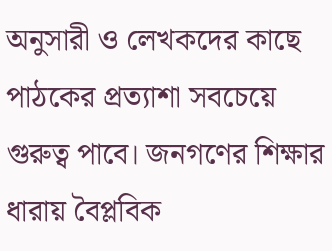অনুসারী ও লেখকদের কাছে পাঠকের প্রত্যাশা সবচেয়ে গুরুত্ব পাবে। জনগণের শিক্ষার ধারায় বৈপ্লবিক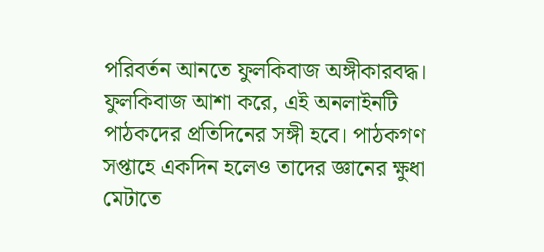পরিবর্তন আনতে ফুলকিবাজ অঙ্গীকারবদ্ধ। ফুলকিবাজ আশা করে, এই অনলাইনটি পাঠকদের প্রতিদিনের সঙ্গী হবে। পাঠকগণ সপ্তাহে একদিন হলেও তাদের জ্ঞানের ক্ষুধা মেটাতে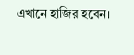এখানে হাজির হবেন।